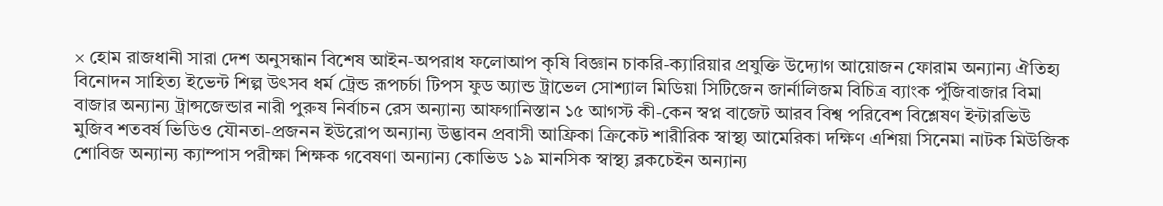× হোম রাজধানী সারা দেশ অনুসন্ধান বিশেষ আইন-অপরাধ ফলোআপ কৃষি বিজ্ঞান চাকরি-ক্যারিয়ার প্রযুক্তি উদ্যোগ আয়োজন ফোরাম অন্যান্য ঐতিহ্য বিনোদন সাহিত্য ইভেন্ট শিল্প উৎসব ধর্ম ট্রেন্ড রূপচর্চা টিপস ফুড অ্যান্ড ট্রাভেল সোশ্যাল মিডিয়া সিটিজেন জার্নালিজম বিচিত্র ব্যাংক পুঁজিবাজার বিমা বাজার অন্যান্য ট্রান্সজেন্ডার নারী পুরুষ নির্বাচন রেস অন্যান্য আফগানিস্তান ১৫ আগস্ট কী-কেন স্বপ্ন বাজেট আরব বিশ্ব পরিবেশ বিশ্লেষণ ইন্টারভিউ মুজিব শতবর্ষ ভিডিও যৌনতা-প্রজনন ইউরোপ অন্যান্য উদ্ভাবন প্রবাসী আফ্রিকা ক্রিকেট শারীরিক স্বাস্থ্য আমেরিকা দক্ষিণ এশিয়া সিনেমা নাটক মিউজিক শোবিজ অন্যান্য ক্যাম্পাস পরীক্ষা শিক্ষক গবেষণা অন্যান্য কোভিড ১৯ মানসিক স্বাস্থ্য ব্লকচেইন অন্যান্য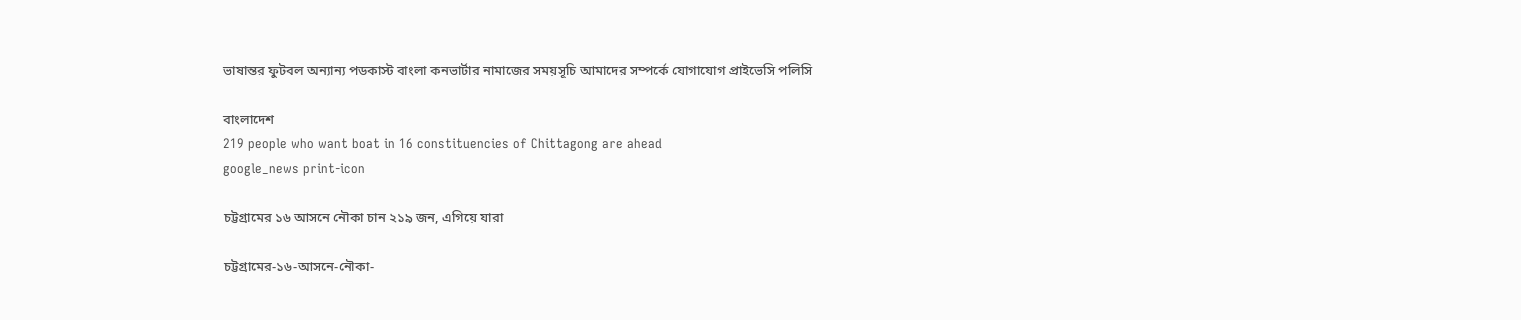ভাষান্তর ফুটবল অন্যান্য পডকাস্ট বাংলা কনভার্টার নামাজের সময়সূচি আমাদের সম্পর্কে যোগাযোগ প্রাইভেসি পলিসি

বাংলাদেশ
219 people who want boat in 16 constituencies of Chittagong are ahead
google_news print-icon

চট্টগ্রামের ১৬ আসনে নৌকা চান ২১৯ জন, এগিয়ে যারা

চট্টগ্রামের-১৬-আসনে-নৌকা-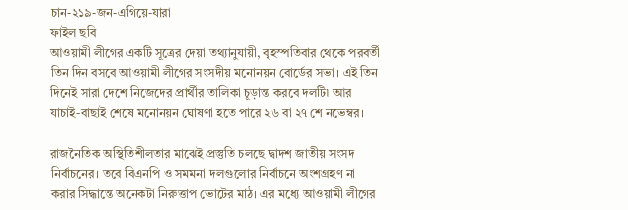চান-২১৯-জন-এগিয়ে-যারা
ফাইল ছবি
আওয়ামী লীগের একটি সূত্রের দেয়া তথ্যানুযায়ী, বৃহস্পতিবার থেকে পরবর্তী তিন দিন বসবে আওয়ামী লীগের সংসদীয় মনোনয়ন বোর্ডের সভা। এই তিন দিনেই সারা দেশে নিজেদের প্রার্থীর তালিকা চূড়ান্ত করবে দলটি৷ আর যাচাই-বাছাই শেষে মনোনয়ন ঘোষণা হতে পারে ২৬ বা ২৭ শে নভেম্বর।

রাজনৈতিক অস্থিতিশীলতার মাঝেই প্রস্তুতি চলছে দ্বাদশ জাতীয় সংসদ নির্বাচনের। তবে বিএনপি ও সমমনা দলগুলোর নির্বাচনে অংশগ্রহণ না করার সিদ্ধান্তে অনেকটা নিরুত্তাপ ভোটের মাঠ। এর মধ্যে আওয়ামী লীগের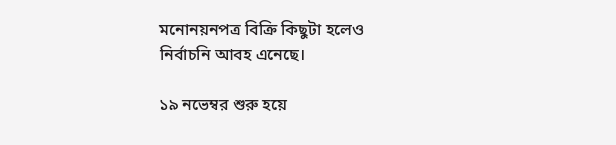মনোনয়নপত্র বিক্রি কিছুটা হলেও নির্বাচনি আবহ এনেছে।

১৯ নভেম্বর শুরু হয়ে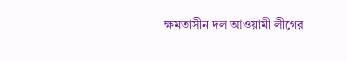ক্ষমতাসীন দল আওয়ামী লীগের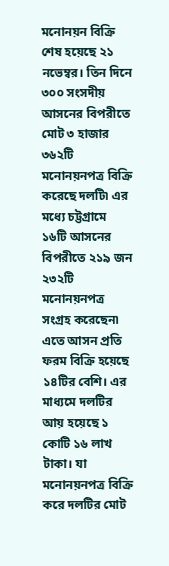মনোনয়ন বিক্রি শেষ হয়েছে ২১ নভেম্বর। তিন দিনে ৩০০ সংসদীয় আসনের বিপরীতে মোট ৩ হাজার ৩৬২টি মনোনয়নপত্র বিক্রি করেছে দলটি৷ এর মধ্যে চট্টগ্রামে ১৬টি আসনের বিপরীতে ২১৯ জন ২৩২টি মনোনয়নপত্র সংগ্রহ করেছেন৷ এতে আসন প্রতি ফরম বিক্রি হয়েছে ১৪টির বেশি। এর মাধ্যমে দলটির আয় হয়েছে ১ কোটি ১৬ লাখ টাকা। যা মনোনয়নপত্র বিক্রি করে দলটির মোট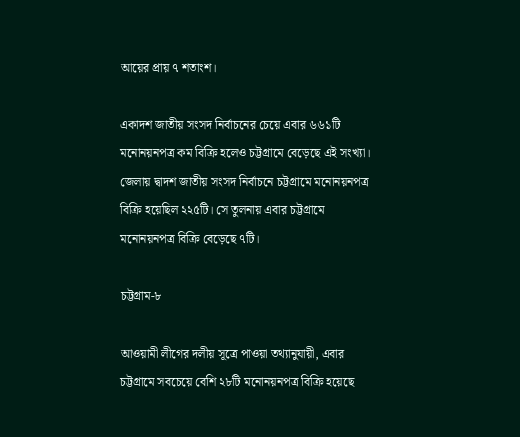আয়ের প্রায় ৭ শতাংশ।

একাদশ জাতীয় সংসদ নির্বাচনের চেয়ে এবার ৬৬১টি মনোনয়নপত্র কম বিক্রি হলেও চট্টগ্রামে বেড়েছে এই সংখ্যা। জেলায় দ্বাদশ জাতীয় সংসদ নির্বাচনে চট্টগ্রামে মনোনয়নপত্র বিক্রি হয়েছিল ২২৫টি। সে তুলনায় এবার চট্টগ্রামে মনোনয়নপত্র বিক্রি বেড়েছে ৭টি।

চট্টগ্রাম-৮

আওয়ামী লীগের দলীয় সূত্রে পাওয়া তথ্যানুযায়ী, এবার চট্টগ্রামে সবচেয়ে বেশি ২৮টি মনোনয়নপত্র বিক্রি হয়েছে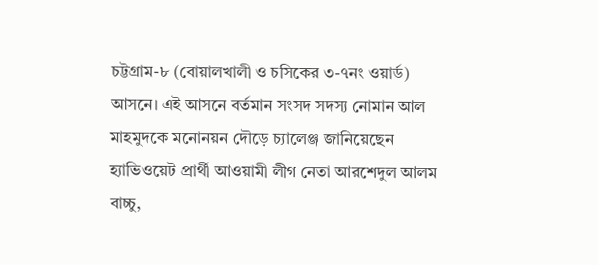চট্টগ্রাম-৮ (বোয়ালখালী ও চসিকের ৩-৭নং ওয়ার্ড) আসনে। এই আসনে বর্তমান সংসদ সদস্য নোমান আল মাহমুদকে মনোনয়ন দৌড়ে চ্যালেঞ্জ জানিয়েছেন হ্যাভিওয়েট প্রার্থী আওয়ামী লীগ নেতা আরশেদুল আলম বাচ্চু,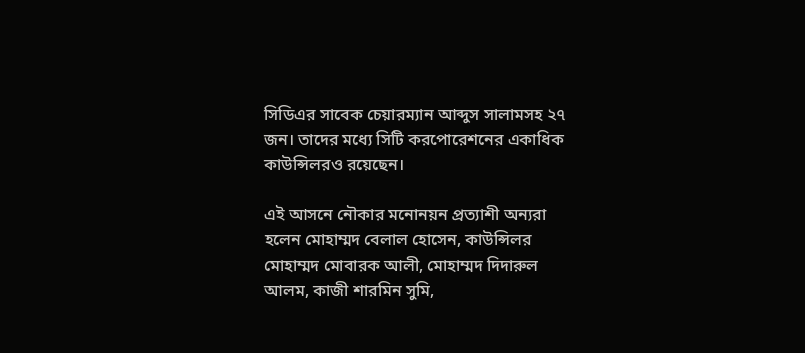সিডিএর সাবেক চেয়ারম্যান আব্দুস সালামসহ ২৭ জন। তাদের মধ্যে সিটি করপোরেশনের একাধিক কাউন্সিলরও রয়েছেন।

এই আসনে নৌকার মনোনয়ন প্রত্যাশী অন্যরা হলেন মোহাম্মদ বেলাল হোসেন, কাউন্সিলর মোহাম্মদ মোবারক আলী, মোহাম্মদ দিদারুল আলম, কাজী শারমিন সুমি,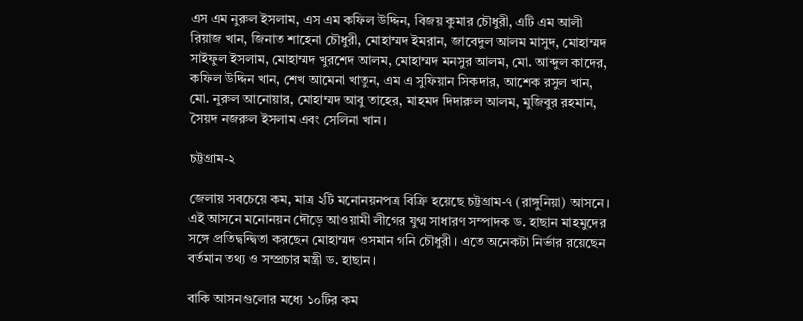এস এম নুরুল ইসলাম, এস এম কফিল উদ্দিন, বিজয় কুমার চৌধুরী, এটি এম আলী রিয়াজ খান, জিনাত শাহেনা চৌধুরী, মোহাম্মদ ইমরান, জাবেদুল আলম মাসুদ, মোহাম্মদ সাইফুল ইসলাম, মোহাম্মদ খুরশেদ আলম, মোহাম্মদ মনসুর আলম, মো. আব্দুল কাদের, কফিল উদ্দিন খান, শেখ আমেনা খাতুন, এম এ সুফিয়ান সিকদার, আশেক রসুল খান, মো. নুরুল আনোয়ার, মোহাম্মদ আবু তাহের, মাহমদ দিদারুল আলম, মুজিবুর রহমান, সৈয়দ নজরুল ইসলাম এবং সেলিনা খান।

চট্টগ্রাম-২

জেলায় সবচেয়ে কম, মাত্র ২টি মনোনয়নপত্র বিক্রি হয়েছে চট্টগ্রাম-৭ (রাঙ্গুনিয়া) আসনে। এই আসনে মনোনয়ন দৌড়ে আওয়ামী লীগের যুগ্ম সাধারণ সম্পাদক ড. হাছান মাহমুদের সঙ্গে প্রতিদ্বন্দ্বিতা করছেন মোহাম্মদ ওসমান গনি চৌধুরী। এতে অনেকটা নির্ভার রয়েছেন বর্তমান তথ্য ও সম্প্রচার মন্ত্রী ড. হাছান।

বাকি আসনগুলোর মধ্যে ১০টির কম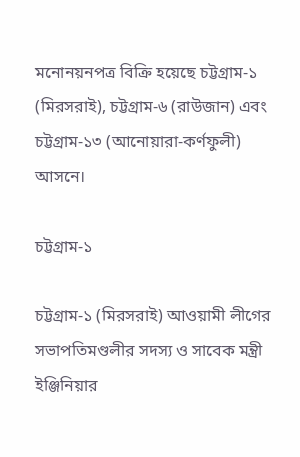মনোনয়নপত্র বিক্রি হয়েছে চট্টগ্রাম-১ (মিরসরাই), চট্টগ্রাম-৬ (রাউজান) এবং চট্টগ্রাম-১৩ (আনোয়ারা-কর্ণফুলী) আসনে।

চট্টগ্রাম-১

চট্টগ্রাম-১ (মিরসরাই) আওয়ামী লীগের সভাপতিমণ্ডলীর সদস্য ও সাবেক মন্ত্রী ইঞ্জিনিয়ার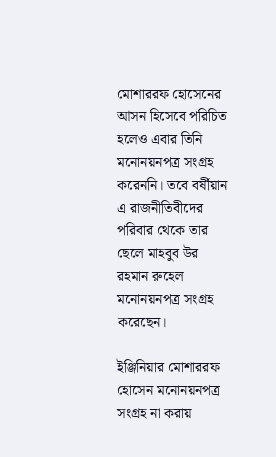মোশাররফ হোসেনের আসন হিসেবে পরিচিত হলেও এবার তিনি মনোনয়নপত্র সংগ্রহ করেননি। তবে বর্ষীয়ান এ রাজনীতিবীদের পরিবার থেকে তার ছেলে মাহবুব উর রহমান রুহেল মনোনয়নপত্র সংগ্রহ করেছেন।

ইঞ্জিনিয়ার মোশাররফ হোসেন মনোনয়নপত্র সংগ্রহ না করায়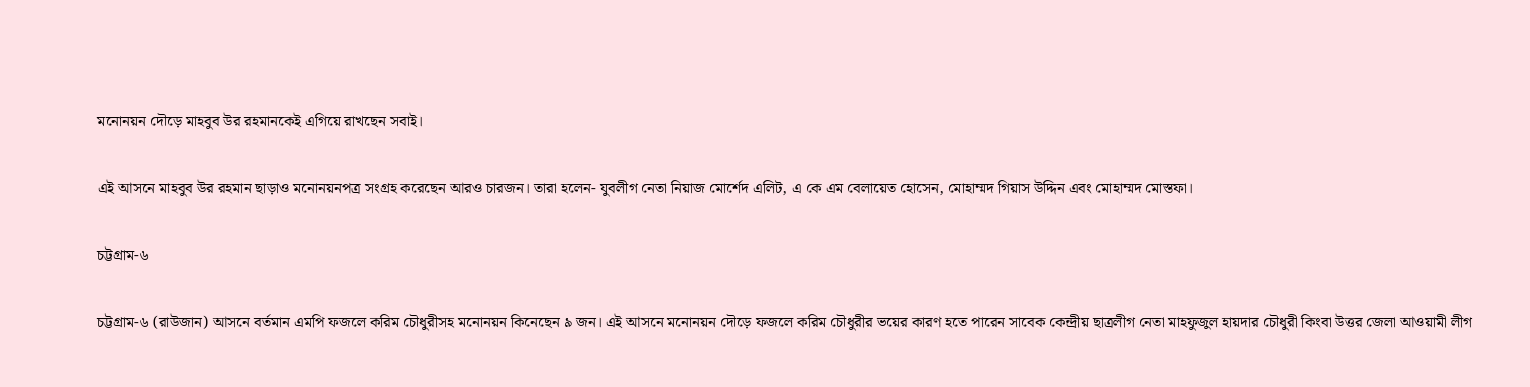মনোনয়ন দৌড়ে মাহবুব উর রহমানকেই এগিয়ে রাখছেন সবাই।

এই আসনে মাহবুব উর রহমান ছাড়াও মনোনয়নপত্র সংগ্রহ করেছেন আরও চারজন। তারা হলেন- যুবলীগ নেতা নিয়াজ মোর্শেদ এলিট, এ কে এম বেলায়েত হোসেন, মোহাম্মদ গিয়াস উদ্দিন এবং মোহাম্মদ মোস্তফা।

চট্টগ্রাম-৬

চট্টগ্রাম-৬ (রাউজান) আসনে বর্তমান এমপি ফজলে করিম চৌধুরীসহ মনোনয়ন কিনেছেন ৯ জন। এই আসনে মনোনয়ন দৌড়ে ফজলে করিম চৌধুরীর ভয়ের কারণ হতে পারেন সাবেক কেন্দ্রীয় ছাত্রলীগ নেতা মাহফুজুল হায়দার চৌধুরী কিংবা উত্তর জেলা আওয়ামী লীগ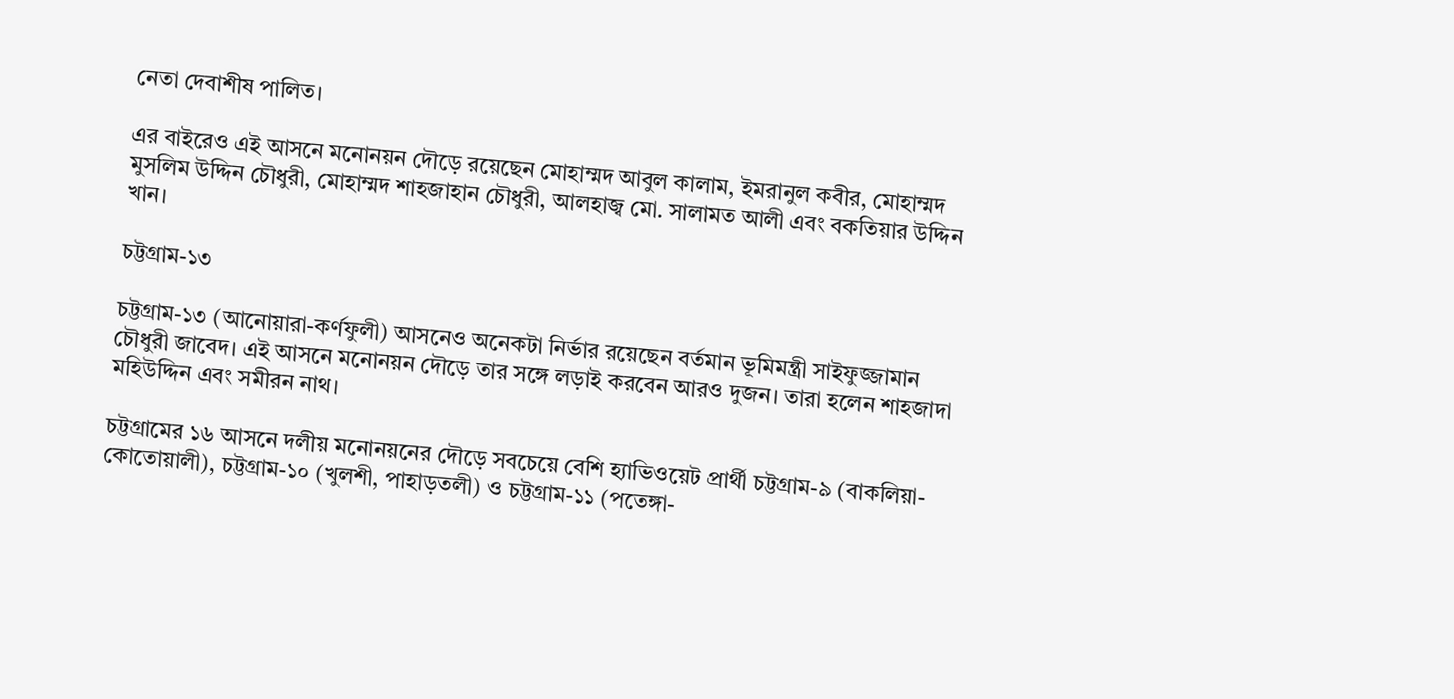নেতা দেবাশীষ পালিত।

এর বাইরেও এই আসনে মনোনয়ন দৌড়ে রয়েছেন মোহাম্মদ আবুল কালাম, ইমরানুল কবীর, মোহাম্মদ মুসলিম উদ্দিন চৌধুরী, মোহাম্মদ শাহজাহান চৌধুরী, আলহাজ্ব মো. সালামত আলী এবং বকতিয়ার উদ্দিন খান।

চট্টগ্রাম-১৩

চট্টগ্রাম-১৩ (আনোয়ারা-কর্ণফুলী) আসনেও অনেকটা নির্ভার রয়েছেন বর্তমান ভূমিমন্ত্রী সাইফুজ্জামান চৌধুরী জাবেদ। এই আসনে মনোনয়ন দৌড়ে তার সঙ্গে লড়াই করবেন আরও দুজন। তারা হলেন শাহজাদা মহিউদ্দিন এবং সমীরন নাথ।

চট্টগ্রামের ১৬ আসনে দলীয় মনোনয়নের দৌড়ে সবচেয়ে বেশি হ্যাভিওয়েট প্রার্থী চট্টগ্রাম-৯ (বাকলিয়া-কোতোয়ালী), চট্টগ্রাম-১০ (খুলশী, পাহাড়তলী) ও চট্টগ্রাম-১১ (পতেঙ্গা-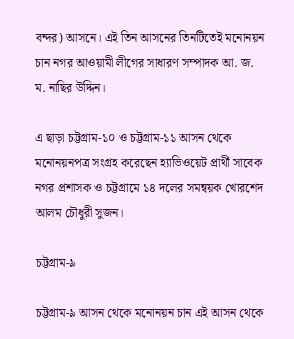বন্দর) আসনে। এই তিন আসনের তিনটিতেই মনোনয়ন চান নগর আওয়ামী লীগের সাধারণ সম্পাদক আ. জ. ম. নাছির উদ্দিন।

এ ছাড়া চট্টগ্রাম-১০ ও চট্টগ্রাম-১১ আসন থেকে মনোনয়নপত্র সংগ্রহ করেছেন হ্যাভিওয়েট প্রার্থী সাবেক নগর প্রশাসক ও চট্টগ্রামে ১৪ দলের সমন্বয়ক খোরশেদ আলম চৌধুরী সুজন।

চট্টগ্রাম-৯

চট্টগ্রাম-৯ আসন থেকে মনোনয়ন চান এই আসন থেকে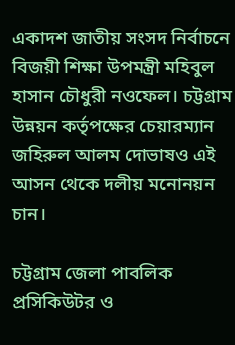একাদশ জাতীয় সংসদ নির্বাচনে বিজয়ী শিক্ষা উপমন্ত্রী মহিবুল হাসান চৌধুরী নওফেল। চট্টগ্রাম উন্নয়ন কর্তৃপক্ষের চেয়ারম্যান জহিরুল আলম দোভাষও এই আসন থেকে দলীয় মনোনয়ন চান।

চট্টগ্রাম জেলা পাবলিক প্রসিকিউটর ও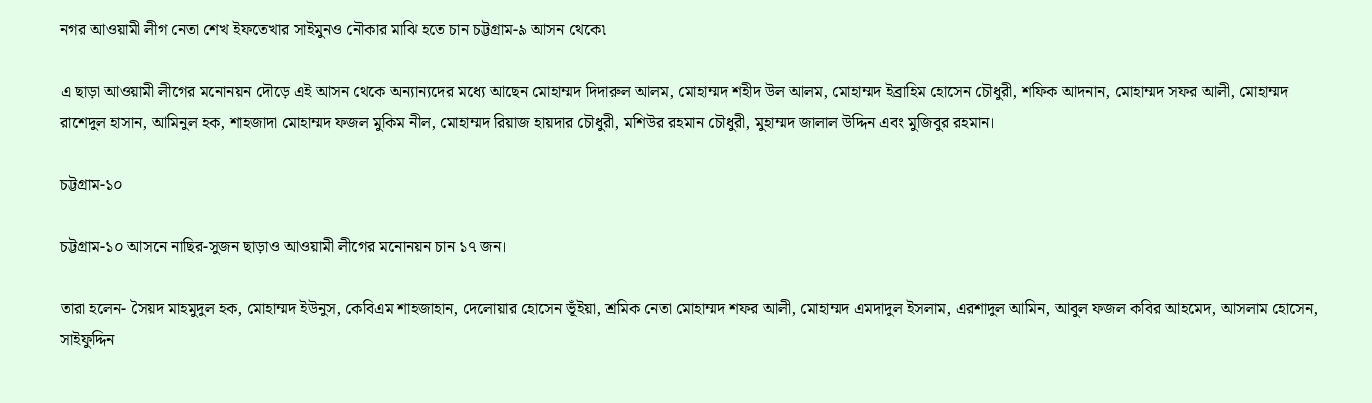নগর আওয়ামী লীগ নেতা শেখ ইফতেখার সাইমুনও নৌকার মাঝি হতে চান চট্টগ্রাম-৯ আসন থেকে৷

এ ছাড়া আওয়ামী লীগের মনোনয়ন দৌড়ে এই আসন থেকে অন্যান্যদের মধ্যে আছেন মোহাম্মদ দিদারুল আলম, মোহাম্মদ শহীদ উল আলম, মোহাম্মদ ইব্রাহিম হোসেন চৌধুরী, শফিক আদনান, মোহাম্মদ সফর আলী, মোহাম্মদ রাশেদুল হাসান, আমিনুল হক, শাহজাদা মোহাম্মদ ফজল মুকিম নীল, মোহাম্মদ রিয়াজ হায়দার চৌধুরী, মশিউর রহমান চৌধুরী, মুহাম্মদ জালাল উদ্দিন এবং মুজিবুর রহমান।

চট্টগ্রাম-১০

চট্টগ্রাম-১০ আসনে নাছির-সুজন ছাড়াও আওয়ামী লীগের মনোনয়ন চান ১৭ জন।

তারা হলেন- সৈয়দ মাহমুদুল হক, মোহাম্মদ ইউনুস, কেবিএম শাহজাহান, দেলোয়ার হোসেন ভূঁইয়া, শ্রমিক নেতা মোহাম্মদ শফর আলী, মোহাম্মদ এমদাদুল ইসলাম, এরশাদুল আমিন, আবুল ফজল কবির আহমেদ, আসলাম হোসেন, সাইফুদ্দিন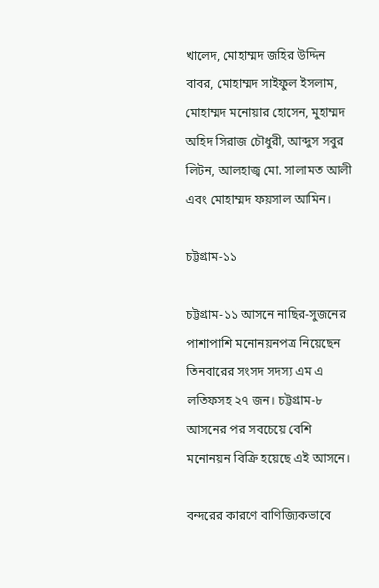খালেদ, মোহাম্মদ জহির উদ্দিন বাবর, মোহাম্মদ সাইফুল ইসলাম, মোহাম্মদ মনোয়ার হোসেন, মুহাম্মদ অহিদ সিরাজ চৌধুরী, আব্দুস সবুর লিটন, আলহাজ্ব মো. সালামত আলী এবং মোহাম্মদ ফয়সাল আমিন।

চট্টগ্রাম-১১

চট্টগ্রাম-১১ আসনে নাছির-সুজনের পাশাপাশি মনোনয়নপত্র নিয়েছেন তিনবারের সংসদ সদস্য এম এ লতিফসহ ২৭ জন। চট্টগ্রাম-৮ আসনের পর সবচেয়ে বেশি মনোনয়ন বিক্রি হয়েছে এই আসনে।

বন্দরের কারণে বাণিজ্যিকভাবে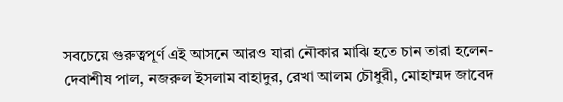সবচেয়ে গুরুত্বপূর্ণ এই আসনে আরও যারা নৌকার মাঝি হতে চান তারা হলেন- দেবাশীষ পাল, নজরুল ইসলাম বাহাদুর, রেখা আলম চৌধুরী, মোহাম্মদ জাবেদ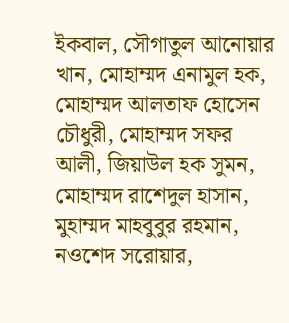ইকবাল, সৌগাতুল আনোয়ার খান, মোহাম্মদ এনামুল হক, মোহাম্মদ আলতাফ হোসেন চৌধুরী, মোহাম্মদ সফর আলী, জিয়াউল হক সুমন, মোহাম্মদ রাশেদুল হাসান, মুহাম্মদ মাহবুবুর রহমান, নওশেদ সরোয়ার,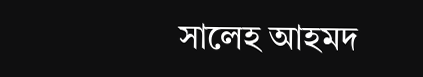সালেহ আহমদ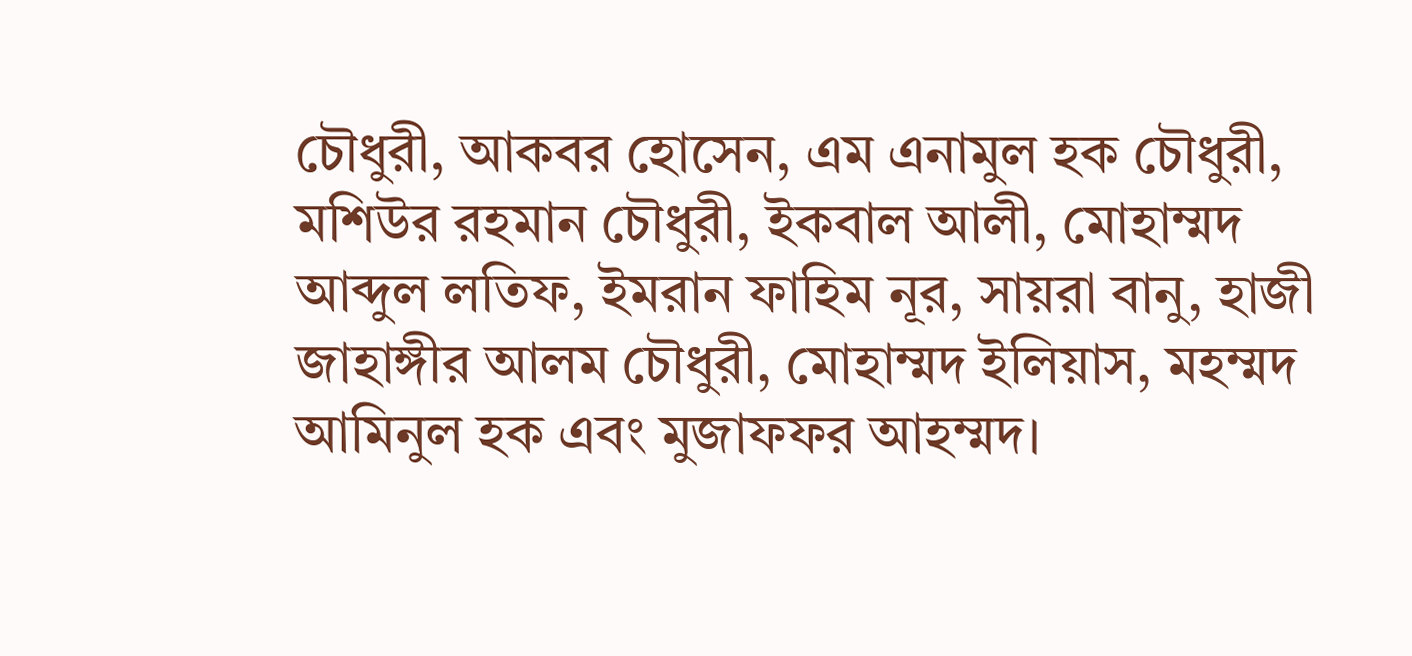চৌধুরী, আকবর হোসেন, এম এনামুল হক চৌধুরী, মশিউর রহমান চৌধুরী, ইকবাল আলী, মোহাম্মদ আব্দুল লতিফ, ইমরান ফাহিম নূর, সায়রা বানু, হাজী জাহাঙ্গীর আলম চৌধুরী, মোহাম্মদ ইলিয়াস, মহম্মদ আমিনুল হক এবং মুজাফফর আহম্মদ।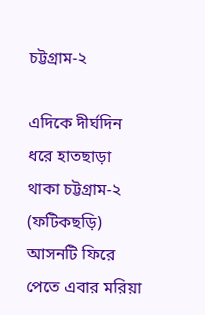চট্টগ্রাম-২

এদিকে দীর্ঘদিন ধরে হাতছাড়া থাকা চট্টগ্রাম-২ (ফটিকছড়ি) আসনটি ফিরে পেতে এবার মরিয়া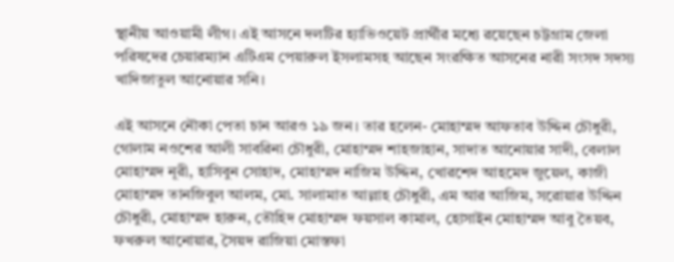স্থানীয় আওয়ামী লীগ। এই আসনে দলটির হ্যাভিওয়েট প্রার্থীর মধ্যে রয়েছেন চট্টগ্রাম জেলা পরিষদের চেয়ারম্যান এটিএম পেয়ারুল ইসলামসহ আছেন সংরক্ষিত আসনের নারী সংসদ সদস্য খাদিজাতুল আনোয়ার সনি।

এই আসনে নৌকা পেতা চান আরও ১৯ জন। তার হলেন- মোহাম্মদ আফতাব উদ্দিন চৌধুরী, গোলাম নওশের আলী সাবরিনা চৌধুরী, মোহাম্মদ শাহজাহান, সাদাত আনোয়ার সাদী, বেলাল মোহাম্মদ নূরী, হাসিবুন সোহাদ, মোহাম্মদ নাজিম উদ্দিন, খোরশেদ আহমেদ জুয়েল, কাজী মোহাম্মদ তানজিবুল আলম, মো. সালামাত আল্লাহ চৌধুরী, এম আর আজিম, সরোয়ার উদ্দিন চৌধুরী, মোহাম্মদ হারুন, তৌহিদ মোহাম্মদ ফয়সাল কামাল, হোসাইন মোহাম্মদ আবু তৈয়ব, ফখরুল আনোয়ার, সৈয়দ রাজিয়া মোস্তফা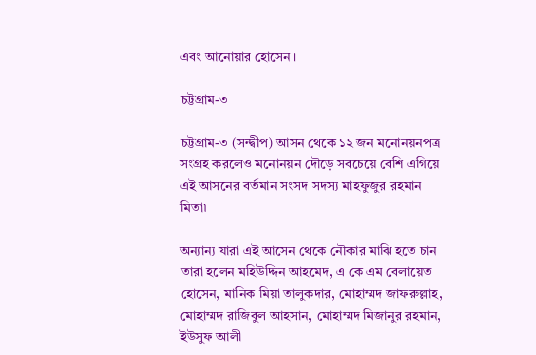এবং আনোয়ার হোসেন।

চট্টগ্রাম-৩

চট্টগ্রাম-৩ (সন্দ্বীপ) আসন থেকে ১২ জন মনোনয়নপত্র সংগ্রহ করলেও মনোনয়ন দৌড়ে সবচেয়ে বেশি এগিয়ে এই আসনের বর্তমান সংসদ সদস্য মাহফুজুর রহমান মিতা৷

অন্যান্য যারা এই আসেন থেকে নৌকার মাঝি হতে চান তারা হলেন মহিউদ্দিন আহমেদ, এ কে এম বেলায়েত হোসেন, মানিক মিয়া তালুকদার, মোহাম্মদ জাফরুল্লাহ, মোহাম্মদ রাজিবুল আহসান, মোহাম্মদ মিজানুর রহমান, ইউসুফ আলী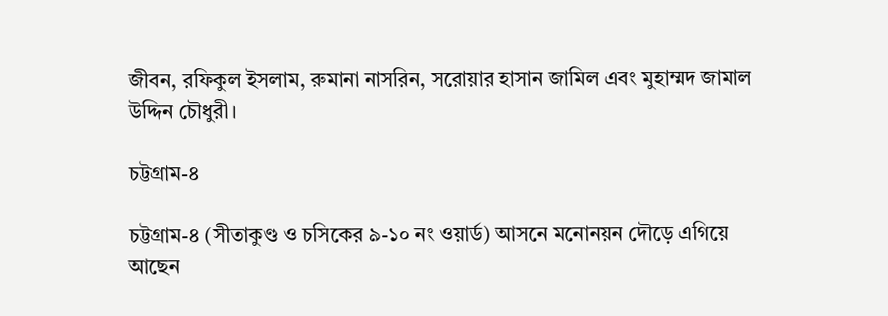জীবন, রফিকুল ইসলাম, রুমানা নাসরিন, সরোয়ার হাসান জামিল এবং মুহাম্মদ জামাল উদ্দিন চৌধুরী।

চট্টগ্রাম-৪

চট্টগ্রাম-৪ (সীতাকুণ্ড ও চসিকের ৯-১০ নং ওয়ার্ড) আসনে মনোনয়ন দৌড়ে এগিয়ে আছেন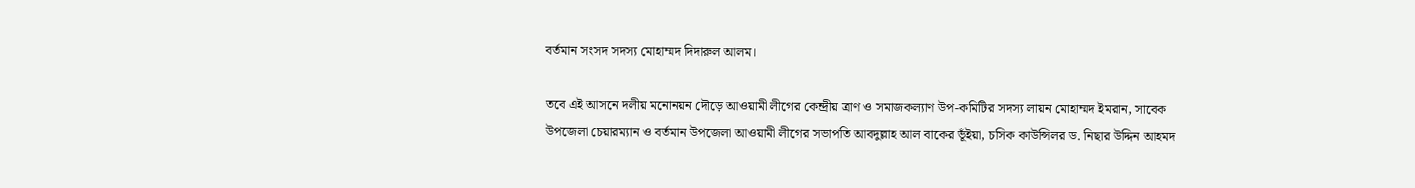বর্তমান সংসদ সদস্য মোহাম্মদ দিদারুল আলম।

তবে এই আসনে দলীয় মনোনয়ন দৌড়ে আওয়ামী লীগের কেন্দ্রীয় ত্রাণ ও সমাজকল্যাণ উপ-কমিটির সদস্য লায়ন মোহাম্মদ ইমরান, সাবেক উপজেলা চেয়ারম্যান ও বর্তমান উপজেলা আওয়ামী লীগের সভাপতি আবদুল্লাহ আল বাকের ভূঁইয়া, চসিক কাউন্সিলর ড. নিছার উদ্দিন আহমদ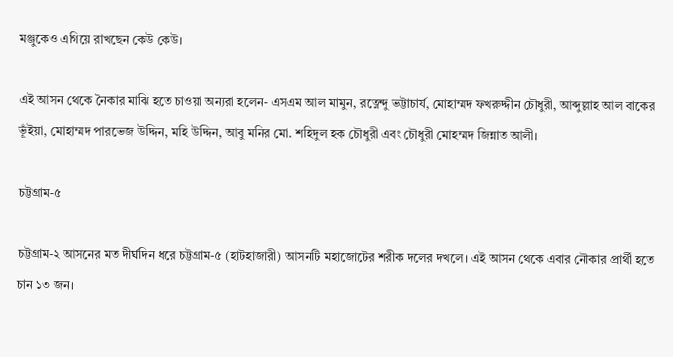মঞ্জুকেও এগিয়ে রাখছেন কেউ কেউ।

এই আসন থেকে নৈকার মাঝি হতে চাওয়া অন্যরা হলেন- এসএম আল মামুন, রত্নেন্দু ভট্টাচার্য, মোহাম্মদ ফখরুদ্দীন চৌধুরী, আব্দুল্লাহ আল বাকের ভূঁইয়া, মোহাম্মদ পারভেজ উদ্দিন, মহি উদ্দিন, আবু মনির মো. শহিদুল হক চৌধুরী এবং চৌধুরী মোহম্মদ জিন্নাত আলী।

চট্টগ্রাম-৫

চট্টগ্রাম-২ আসনের মত দীর্ঘদিন ধরে চট্টগ্রাম-৫ (হাটহাজারী) আসনটি মহাজোটের শরীক দলের দখলে। এই আসন থেকে এবার নৌকার প্রার্থী হতে চান ১৩ জন।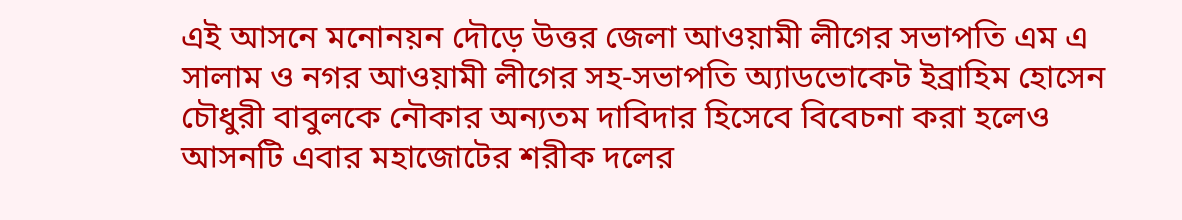এই আসনে মনোনয়ন দৌড়ে উত্তর জেলা আওয়ামী লীগের সভাপতি এম এ সালাম ও নগর আওয়ামী লীগের সহ-সভাপতি অ্যাডভোকেট ইব্রাহিম হোসেন চৌধুরী বাবুলকে নৌকার অন্যতম দাবিদার হিসেবে বিবেচনা করা হলেও আসনটি এবার মহাজোটের শরীক দলের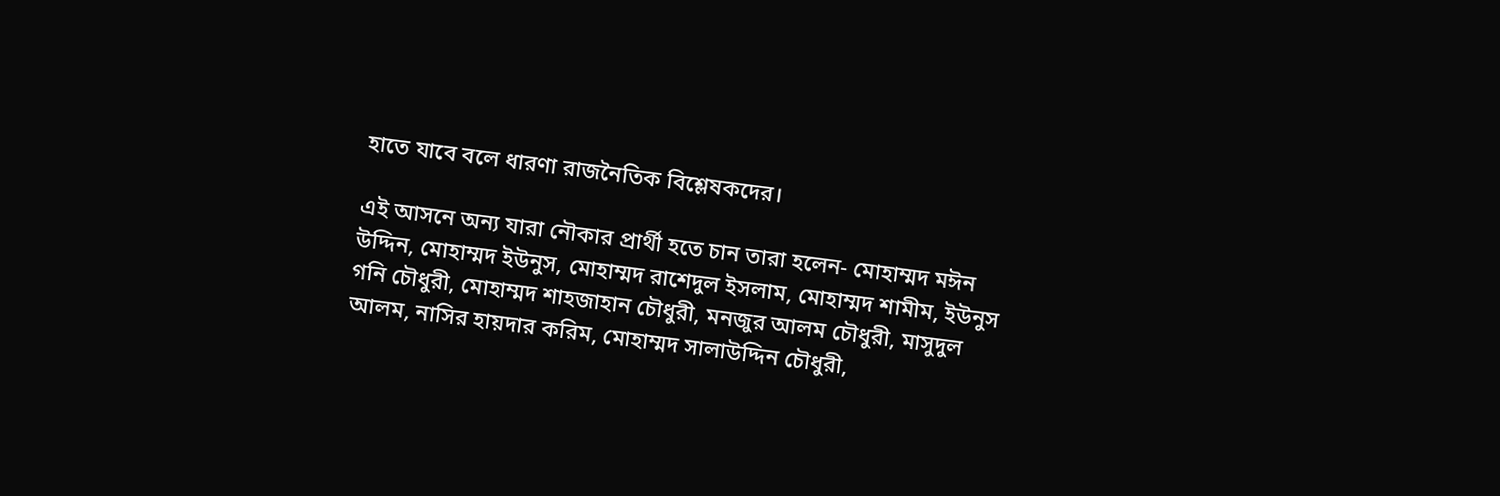হাতে যাবে বলে ধারণা রাজনৈতিক বিশ্লেষকদের।

এই আসনে অন্য যারা নৌকার প্রার্থী হতে চান তারা হলেন- মোহাম্মদ মঈন উদ্দিন, মোহাম্মদ ইউনুস, মোহাম্মদ রাশেদুল ইসলাম, মোহাম্মদ শামীম, ইউনুস গনি চৌধুরী, মোহাম্মদ শাহজাহান চৌধুরী, মনজুর আলম চৌধুরী, মাসুদুল আলম, নাসির হায়দার করিম, মোহাম্মদ সালাউদ্দিন চৌধুরী,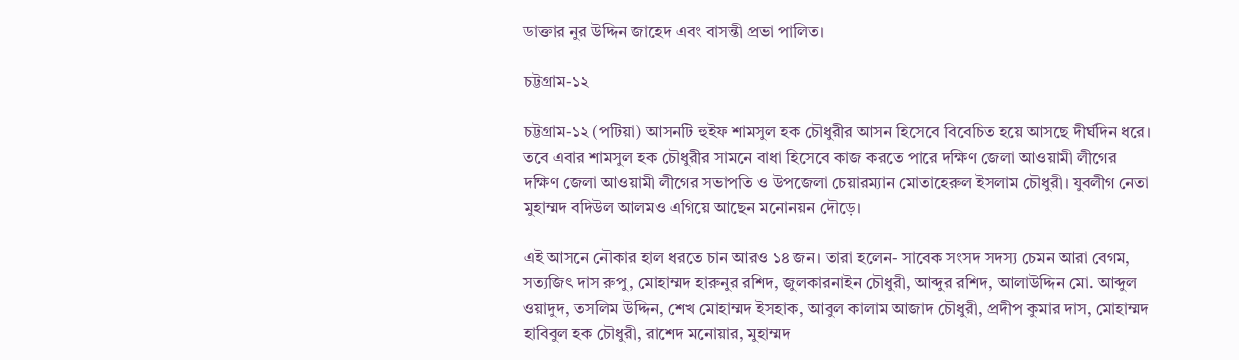ডাক্তার নুর উদ্দিন জাহেদ এবং বাসন্তী প্রভা পালিত।

চট্টগ্রাম-১২

চট্টগ্রাম-১২ (পটিয়া) আসনটি হুইফ শামসুল হক চৌধুরীর আসন হিসেবে বিবেচিত হয়ে আসছে দীর্ঘদিন ধরে। তবে এবার শামসুল হক চৌধুরীর সামনে বাধা হিসেবে কাজ করতে পারে দক্ষিণ জেলা আওয়ামী লীগের দক্ষিণ জেলা আওয়ামী লীগের সভাপতি ও উপজেলা চেয়ারম্যান মোতাহেরুল ইসলাম চৌধুরী। যুবলীগ নেতা মুহাম্মদ বদিউল আলমও এগিয়ে আছেন মনোনয়ন দৌড়ে।

এই আসনে নৌকার হাল ধরতে চান আরও ১৪ জন। তারা হলেন- সাবেক সংসদ সদস্য চেমন আরা বেগম, সত্যজিৎ দাস রুপু, মোহাম্মদ হারুনুর রশিদ, জুলকারনাইন চৌধুরী, আব্দুর রশিদ, আলাউদ্দিন মো. আব্দুল ওয়াদুদ, তসলিম উদ্দিন, শেখ মোহাম্মদ ইসহাক, আবুল কালাম আজাদ চৌধুরী, প্রদীপ কুমার দাস, মোহাম্মদ হাবিবুল হক চৌধুরী, রাশেদ মনোয়ার, মুহাম্মদ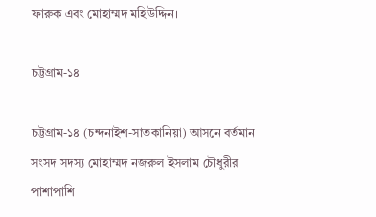ফারুক এবং মোহাম্মদ মহিউদ্দিন।

চট্টগ্রাম-১৪

চট্টগ্রাম-১৪ (চন্দনাইশ-সাতকানিয়া) আসনে বর্তমান সংসদ সদস্য মোহাম্মদ নজরুল ইসলাম চৌধুরীর পাশাপাশি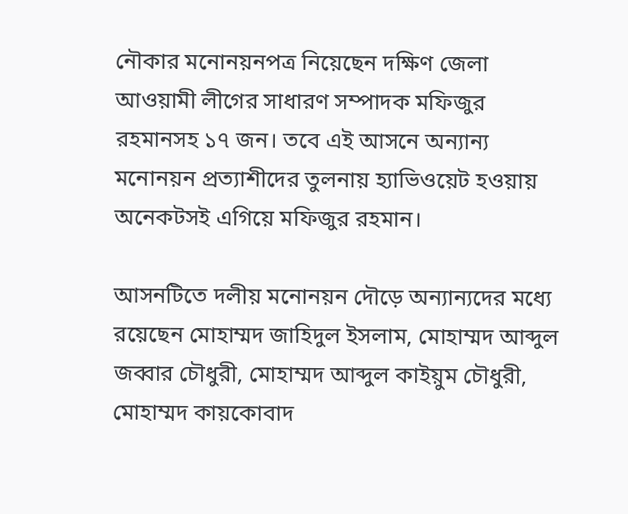নৌকার মনোনয়নপত্র নিয়েছেন দক্ষিণ জেলা আওয়ামী লীগের সাধারণ সম্পাদক মফিজুর রহমানসহ ১৭ জন। তবে এই আসনে অন্যান্য মনোনয়ন প্রত্যাশীদের তুলনায় হ্যাভিওয়েট হওয়ায় অনেকটসই এগিয়ে মফিজুর রহমান।

আসনটিতে দলীয় মনোনয়ন দৌড়ে অন্যান্যদের মধ্যে রয়েছেন মোহাম্মদ জাহিদুল ইসলাম, মোহাম্মদ আব্দুল জব্বার চৌধুরী, মোহাম্মদ আব্দুল কাইয়ুম চৌধুরী, মোহাম্মদ কায়কোবাদ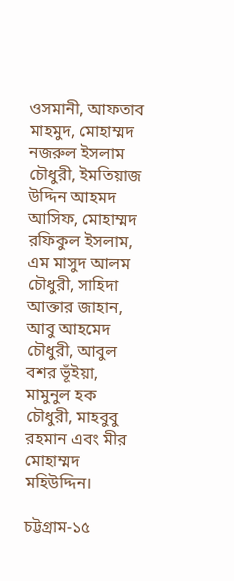ওসমানী, আফতাব মাহমুদ, মোহাম্মদ নজরুল ইসলাম চৌধুরী, ইমতিয়াজ উদ্দিন আহমদ আসিফ, মোহাম্মদ রফিকুল ইসলাম, এম মাসুদ আলম চৌধুরী, সাহিদা আক্তার জাহান, আবু আহমেদ চৌধুরী, আবুল বশর ভূঁইয়া, মামুনুল হক চৌধুরী, মাহবুবু রহমান এবং মীর মোহাম্মদ মহিউদ্দিন।

চট্টগ্রাম-১৫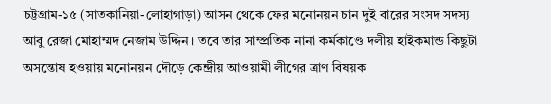চট্টগ্রাম-১৫ (সাতকানিয়া-লোহাগাড়া) আসন থেকে ফের মনোনয়ন চান দুই বারের সংসদ সদস্য আবু রেজা মোহাম্মদ নেজাম উদ্দিন। তবে তার সাম্প্রতিক নানা কর্মকাণ্ডে দলীয় হাইকমান্ড কিছুটা অসন্তোষ হওয়ায় মনোনয়ন দৌড়ে কেন্দ্রীয় আওয়ামী লীগের ত্রাণ বিষয়ক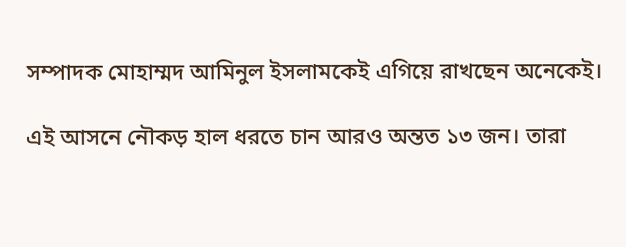সম্পাদক মোহাম্মদ আমিনুল ইসলামকেই এগিয়ে রাখছেন অনেকেই।

এই আসনে নৌকড় হাল ধরতে চান আরও অন্তত ১৩ জন। তারা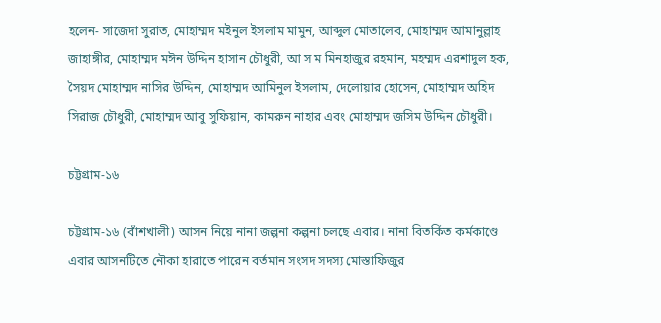হলেন- সাজেদা সুরাত, মোহাম্মদ মইনুল ইসলাম মামুন, আব্দুল মোতালেব, মোহাম্মদ আমানুল্লাহ জাহাঙ্গীর, মোহাম্মদ মঈন উদ্দিন হাসান চৌধুরী, আ স ম মিনহাজুর রহমান, মহম্মদ এরশাদুল হক, সৈয়দ মোহাম্মদ নাসির উদ্দিন, মোহাম্মদ আমিনুল ইসলাম, দেলোয়ার হোসেন, মোহাম্মদ অহিদ সিরাজ চৌধুরী, মোহাম্মদ আবু সুফিয়ান, কামরুন নাহার এবং মোহাম্মদ জসিম উদ্দিন চৌধুরী।

চট্টগ্রাম-১৬

চট্টগ্রাম-১৬ (বাঁশখালী) আসন নিয়ে নানা জল্পনা কল্পনা চলছে এবার। নানা বিতর্কিত কর্মকাণ্ডে এবার আসনটিতে নৌকা হারাতে পারেন বর্তমান সংসদ সদস্য মোস্তাফিজুর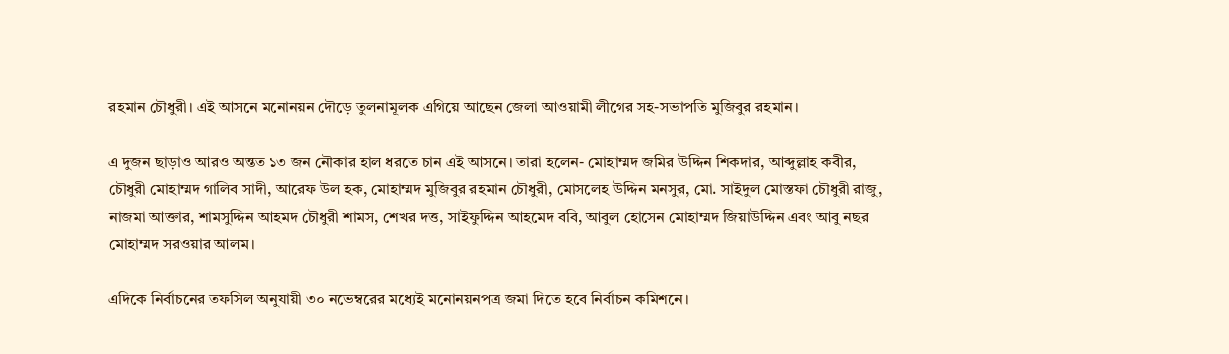রহমান চৌধুরী। এই আসনে মনোনয়ন দৌড়ে তুলনামূলক এগিয়ে আছেন জেলা আওয়ামী লীগের সহ-সভাপতি মুজিবুর রহমান।

এ দুজন ছাড়াও আরও অন্তত ১৩ জন নৌকার হাল ধরতে চান এই আসনে। তারা হলেন- মোহাম্মদ জমির উদ্দিন শিকদার, আব্দুল্লাহ কবীর, চৌধুরী মোহাম্মদ গালিব সাদী, আরেফ উল হক, মোহাম্মদ মুজিবুর রহমান চৌধুরী, মোসলেহ উদ্দিন মনসুর, মো. সাইদুল মোস্তফা চৌধুরী রাজু, নাজমা আক্তার, শামসুদ্দিন আহমদ চৌধুরী শামস, শেখর দত্ত, সাইফুদ্দিন আহমেদ ববি, আবুল হোসেন মোহাম্মদ জিয়াউদ্দিন এবং আবু নছর মোহাম্মদ সরওয়ার আলম।

এদিকে নির্বাচনের তফসিল অনুযায়ী ৩০ নভেম্বরের মধ্যেই মনোনয়নপত্র জমা দিতে হবে নির্বাচন কমিশনে।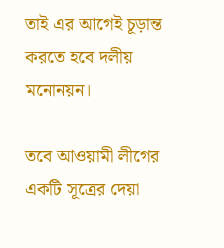তাই এর আগেই চূড়ান্ত করতে হবে দলীয় মনোনয়ন।

তবে আওয়ামী লীগের একটি সূত্রের দেয়া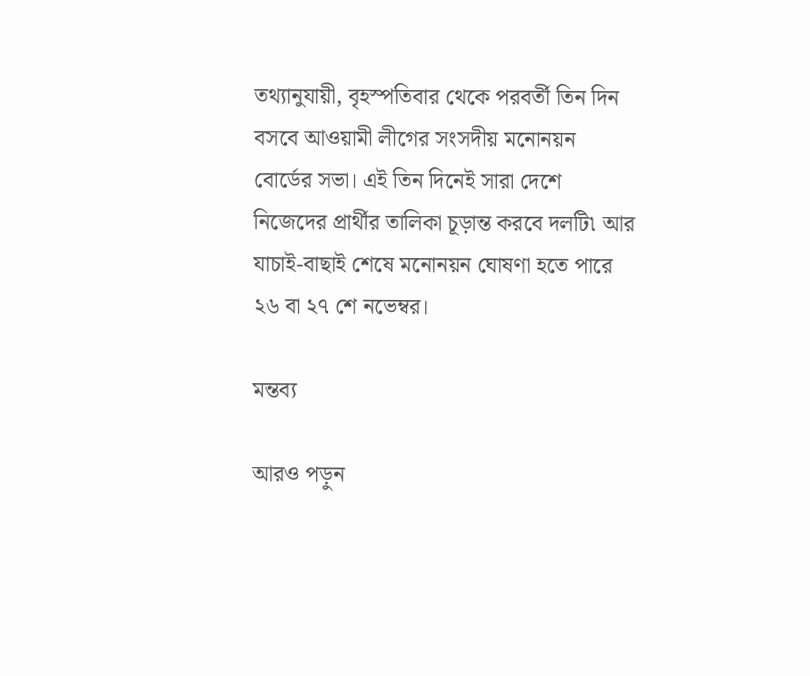তথ্যানুযায়ী, বৃহস্পতিবার থেকে পরবর্তী তিন দিন বসবে আওয়ামী লীগের সংসদীয় মনোনয়ন বোর্ডের সভা। এই তিন দিনেই সারা দেশে নিজেদের প্রার্থীর তালিকা চূড়ান্ত করবে দলটি৷ আর যাচাই-বাছাই শেষে মনোনয়ন ঘোষণা হতে পারে ২৬ বা ২৭ শে নভেম্বর।

মন্তব্য

আরও পড়ুন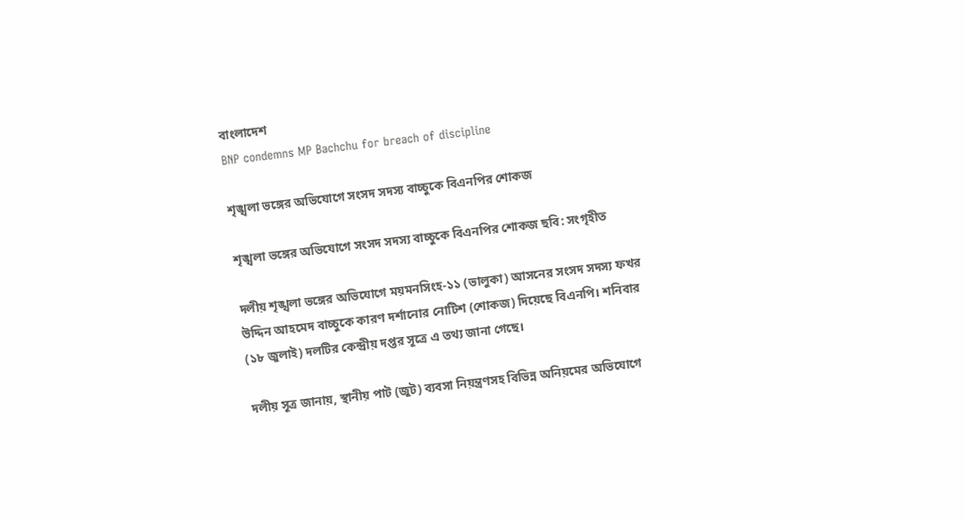বাংলাদেশ
BNP condemns MP Bachchu for breach of discipline

শৃঙ্খলা ভঙ্গের অভিযোগে সংসদ সদস্য বাচ্চুকে বিএনপির শোকজ

শৃঙ্খলা ভঙ্গের অভিযোগে সংসদ সদস্য বাচ্চুকে বিএনপির শোকজ ছবি: সংগৃহীত

দলীয় শৃঙ্খলা ভঙ্গের অভিযোগে ময়মনসিংহ-১১ (ভালুকা) আসনের সংসদ সদস্য ফখর উদ্দিন আহমেদ বাচ্চুকে কারণ দর্শানোর নোটিশ (শোকজ) দিয়েছে বিএনপি। শনিবার (১৮ জুলাই) দলটির কেন্দ্রীয় দপ্তর সূত্রে এ তথ্য জানা গেছে।

দলীয় সূত্র জানায়, স্থানীয় পাট (জুট) ব্যবসা নিয়ন্ত্রণসহ বিভিন্ন অনিয়মের অভিযোগে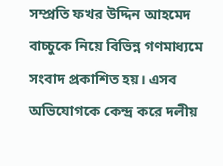সম্প্রতি ফখর উদ্দিন আহমেদ বাচ্চুকে নিয়ে বিভিন্ন গণমাধ্যমে সংবাদ প্রকাশিত হয়। এসব অভিযোগকে কেন্দ্র করে দলীয়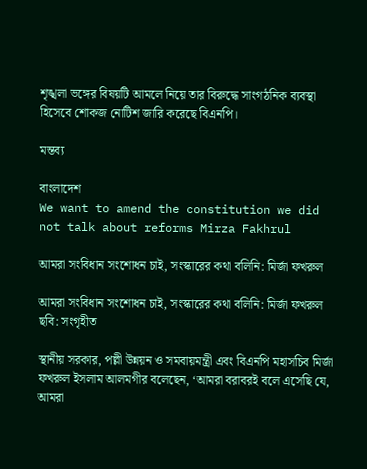শৃঙ্খলা ভঙ্গের বিষয়টি আমলে নিয়ে তার বিরুদ্ধে সাংগঠনিক ব্যবস্থা হিসেবে শোকজ নোটিশ জারি করেছে বিএনপি।

মন্তব্য

বাংলাদেশ
We want to amend the constitution we did not talk about reforms Mirza Fakhrul

আমরা সংবিধান সংশোধন চাই, সংস্কারের কথা বলিনি: মির্জা ফখরুল

আমরা সংবিধান সংশোধন চাই, সংস্কারের কথা বলিনি: মির্জা ফখরুল ছবি: সংগৃহীত

স্থানীয় সরকার, পল্লী উন্নয়ন ও সমবায়মন্ত্রী এবং বিএনপি মহাসচিব মির্জা ফখরুল ইসলাম আলমগীর বলেছেন, ‘আমরা বরাবরই বলে এসেছি যে, আমরা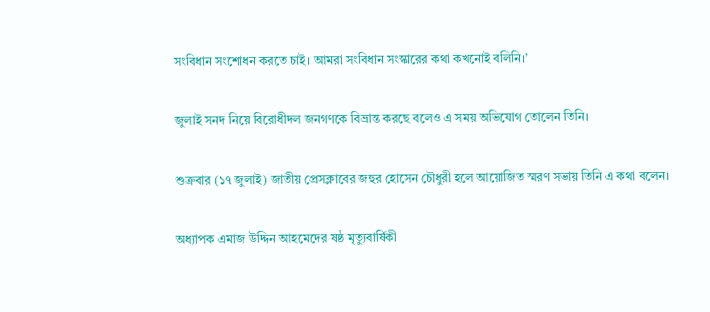সংবিধান সংশোধন করতে চাই। আমরা সংবিধান সংস্কারের কথা কখনোই বলিনি।’

জুলাই সনদ নিয়ে বিরোধীদল জনগণকে বিভ্রান্ত করছে বলেও এ সময় অভিযোগ তোলেন তিনি।

শুক্রবার (১৭ জুলাই) জাতীয় প্রেসক্লাবের জহুর হোসেন চৌধুরী হলে আয়োজিত স্মরণ সভায় তিনি এ কথা বলেন।

অধ্যাপক এমাজ উদ্দিন আহমেদের ষষ্ঠ মৃত্যুবার্ষিকী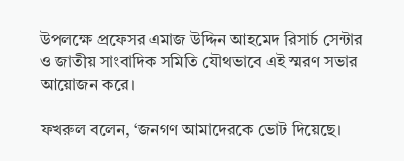উপলক্ষে প্রফেসর এমাজ উদ্দিন আহমেদ রিসার্চ সেন্টার ও জাতীয় সাংবাদিক সমিতি যৌথভাবে এই স্মরণ সভার আয়োজন করে।

ফখরুল বলেন, ‘জনগণ আমাদেরকে ভোট দিয়েছে।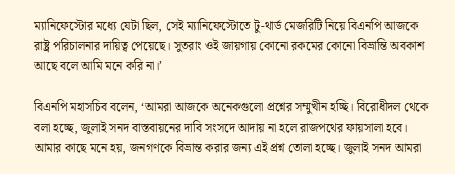ম্যানিফেস্টোর মধ্যে যেটা ছিল, সেই ম্যানিফেস্টোতে টু-থার্ড মেজরিটি নিয়ে বিএনপি আজকে রাষ্ট্র পরিচালনার দায়িত্ব পেয়েছে। সুতরাং ওই জায়গায় কোনো রকমের কোনো বিভ্রান্তি অবকাশ আছে বলে আমি মনে করি না।’

বিএনপি মহাসচিব বলেন, ‘আমরা আজকে অনেকগুলো প্রশ্নের সম্মুখীন হচ্ছি। বিরোধীদল থেকে বলা হচ্ছে, জুলাই সনদ বাস্তবায়নের দাবি সংসদে আদায় না হলে রাজপথের ফায়সালা হবে। আমার কাছে মনে হয়, জনগণকে বিভ্রান্ত করার জন্য এই প্রশ্ন তোলা হচ্ছে। জুলাই সনদ আমরা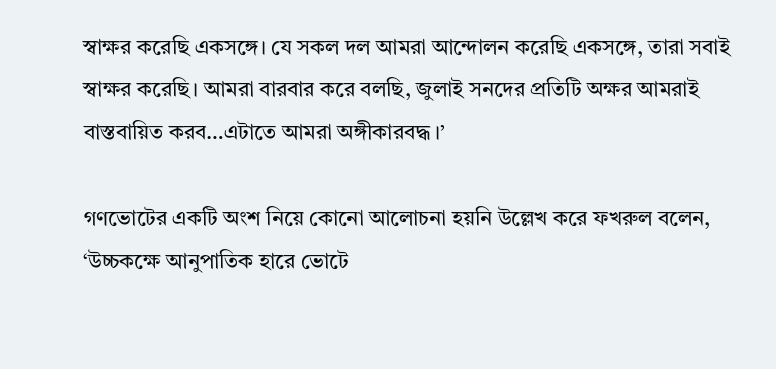স্বাক্ষর করেছি একসঙ্গে। যে সকল দল আমরা আন্দোলন করেছি একসঙ্গে, তারা সবাই স্বাক্ষর করেছি। আমরা বারবার করে বলছি, জুলাই সনদের প্রতিটি অক্ষর আমরাই বাস্তবায়িত করব…এটাতে আমরা অঙ্গীকারবদ্ধ।’

গণভোটের একটি অংশ নিয়ে কোনো আলোচনা হয়নি উল্লেখ করে ফখরুল বলেন, ‘উচ্চকক্ষে আনুপাতিক হারে ভোটে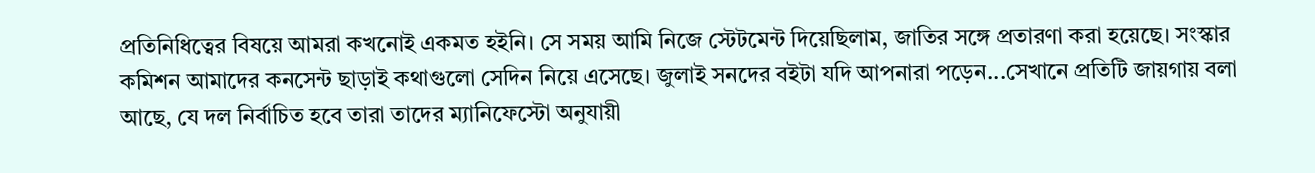প্রতিনিধিত্বের বিষয়ে আমরা কখনোই একমত হইনি। সে সময় আমি নিজে স্টেটমেন্ট দিয়েছিলাম, জাতির সঙ্গে প্রতারণা করা হয়েছে। সংস্কার কমিশন আমাদের কনসেন্ট ছাড়াই কথাগুলো সেদিন নিয়ে এসেছে। জুলাই সনদের বইটা যদি আপনারা পড়েন...সেখানে প্রতিটি জায়গায় বলা আছে, যে দল নির্বাচিত হবে তারা তাদের ম্যানিফেস্টো অনুযায়ী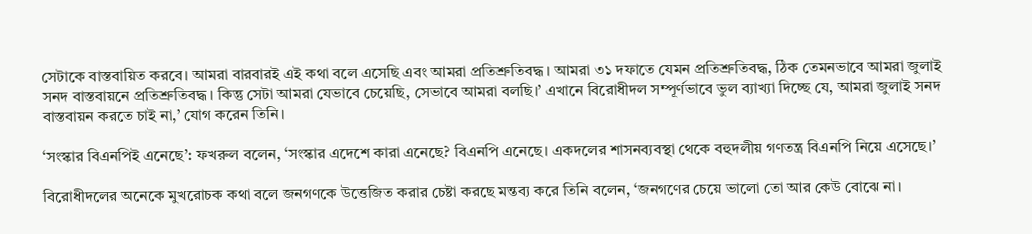সেটাকে বাস্তবায়িত করবে। আমরা বারবারই এই কথা বলে এসেছি এবং আমরা প্রতিশ্রুতিবদ্ধ। আমরা ৩১ দফাতে যেমন প্রতিশ্রুতিবদ্ধ, ঠিক তেমনভাবে আমরা জুলাই সনদ বাস্তবায়নে প্রতিশ্রুতিবদ্ধ। কিন্তু সেটা আমরা যেভাবে চেয়েছি, সেভাবে আমরা বলছি।’ এখানে বিরোধীদল সম্পূর্ণভাবে ভুল ব্যাখ্যা দিচ্ছে যে, আমরা জুলাই সনদ বাস্তবায়ন করতে চাই না,’ যোগ করেন তিনি।

‘সংস্কার বিএনপিই এনেছে’: ফখরুল বলেন, ‘সংস্কার এদেশে কারা এনেছে? বিএনপি এনেছে। একদলের শাসনব্যবস্থা থেকে বহুদলীয় গণতন্ত্র বিএনপি নিয়ে এসেছে।’

বিরোধীদলের অনেকে মুখরোচক কথা বলে জনগণকে উত্তেজিত করার চেষ্টা করছে মন্তব্য করে তিনি বলেন, ‘জনগণের চেয়ে ভালো তো আর কেউ বোঝে না।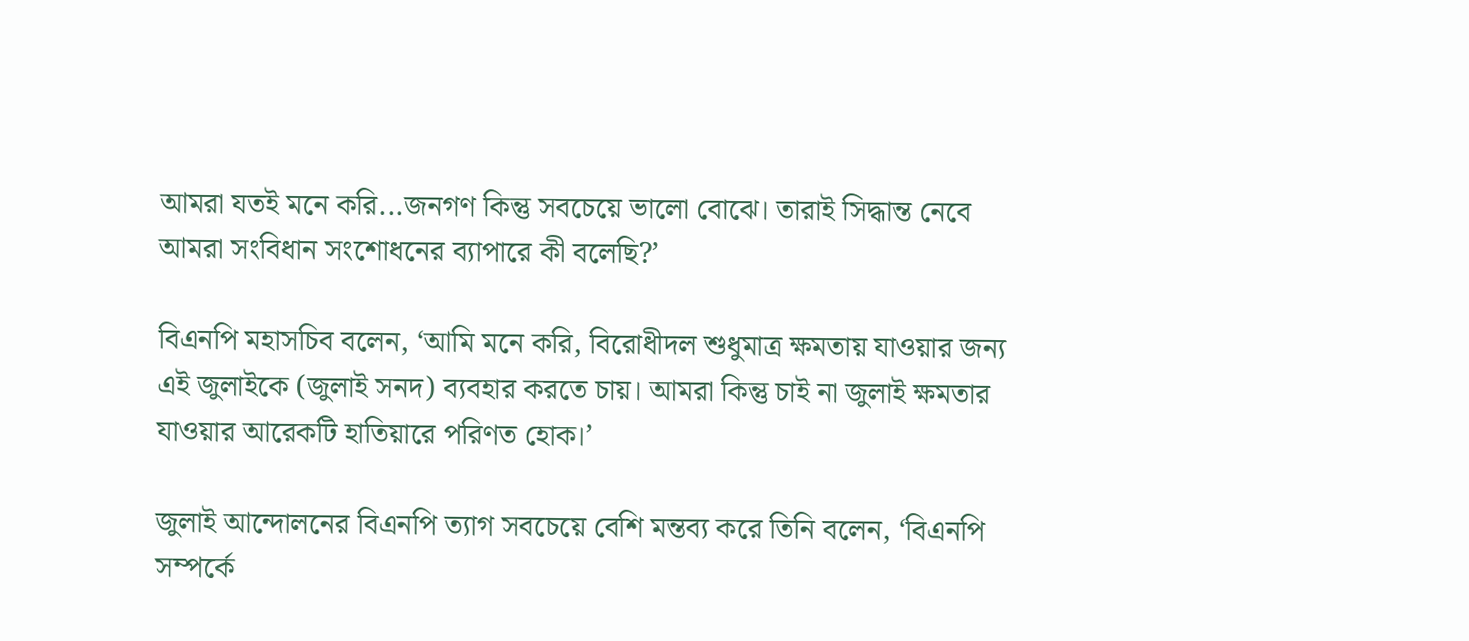আমরা যতই মনে করি...জনগণ কিন্তু সবচেয়ে ভালো বোঝে। তারাই সিদ্ধান্ত নেবে আমরা সংবিধান সংশোধনের ব্যাপারে কী বলেছি?’

বিএনপি মহাসচিব বলেন, ‘আমি মনে করি, বিরোধীদল শুধুমাত্র ক্ষমতায় যাওয়ার জন্য এই জুলাইকে (জুলাই সনদ) ব্যবহার করতে চায়। আমরা কিন্তু চাই না জুলাই ক্ষমতার যাওয়ার আরেকটি হাতিয়ারে পরিণত হোক।’

জুলাই আন্দোলনের বিএনপি ত্যাগ সবচেয়ে বেশি মন্তব্য করে তিনি বলেন, ‘বিএনপি সম্পর্কে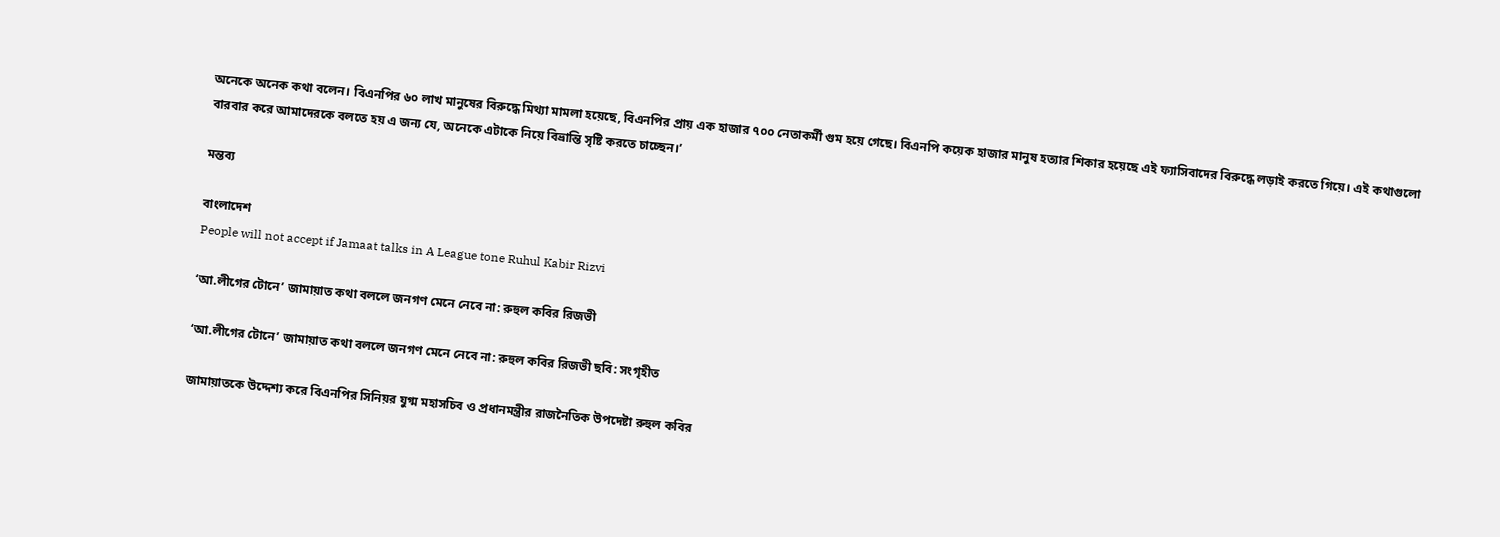অনেকে অনেক কথা বলেন। বিএনপির ৬০ লাখ মানুষের বিরুদ্ধে মিথ্যা মামলা হয়েছে, বিএনপির প্রায় এক হাজার ৭০০ নেতাকর্মী গুম হয়ে গেছে। বিএনপি কয়েক হাজার মানুষ হত্যার শিকার হয়েছে এই ফ্যাসিবাদের বিরুদ্ধে লড়াই করতে গিয়ে। এই কথাগুলো বারবার করে আমাদেরকে বলতে হয় এ জন্য যে, অনেকে এটাকে নিয়ে বিভ্রান্তি সৃষ্টি করতে চাচ্ছেন।’

মন্তব্য

বাংলাদেশ
People will not accept if Jamaat talks in A League tone Ruhul Kabir Rizvi

‘আ.লীগের টোনে’ জামায়াত কথা বললে জনগণ মেনে নেবে না: রুহুল কবির রিজভী

‘আ.লীগের টোনে’ জামায়াত কথা বললে জনগণ মেনে নেবে না: রুহুল কবির রিজভী ছবি: সংগৃহীত

জামায়াতকে উদ্দেশ্য করে বিএনপির সিনিয়র যুগ্ম মহাসচিব ও প্রধানমন্ত্রীর রাজনৈতিক উপদেষ্টা রুহুল কবির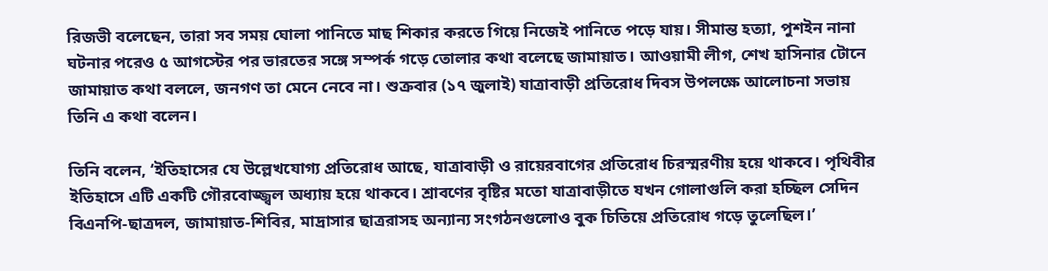রিজভী বলেছেন, তারা সব সময় ঘোলা পানিতে মাছ শিকার করতে গিয়ে নিজেই পানিতে পড়ে যায়। সীমান্ত হত্যা, পুশইন নানা ঘটনার পরেও ৫ আগস্টের পর ভারতের সঙ্গে সম্পর্ক গড়ে তোলার কথা বলেছে জামায়াত। আওয়ামী লীগ, শেখ হাসিনার টোনে জামায়াত কথা বললে, জনগণ তা মেনে নেবে না। শুক্রবার (১৭ জুলাই) যাত্রাবাড়ী প্রতিরোধ দিবস উপলক্ষে আলোচনা সভায় তিনি এ কথা বলেন।

তিনি বলেন, ‘ইতিহাসের যে উল্লেখযোগ্য প্রতিরোধ আছে, যাত্রাবাড়ী ও রায়েরবাগের প্রতিরোধ চিরস্মরণীয় হয়ে থাকবে। পৃথিবীর ইতিহাসে এটি একটি গৌরবোজ্জ্বল অধ্যায় হয়ে থাকবে। শ্রাবণের বৃষ্টির মতো যাত্রাবাড়ীতে যখন গোলাগুলি করা হচ্ছিল সেদিন বিএনপি-ছাত্রদল, জামায়াত-শিবির, মাদ্রাসার ছাত্ররাসহ অন্যান্য সংগঠনগুলোও বুক চিতিয়ে প্রতিরোধ গড়ে তুলেছিল।’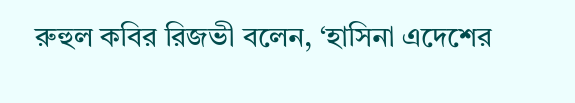রুহুল কবির রিজভী বলেন, ‘হাসিনা এদেশের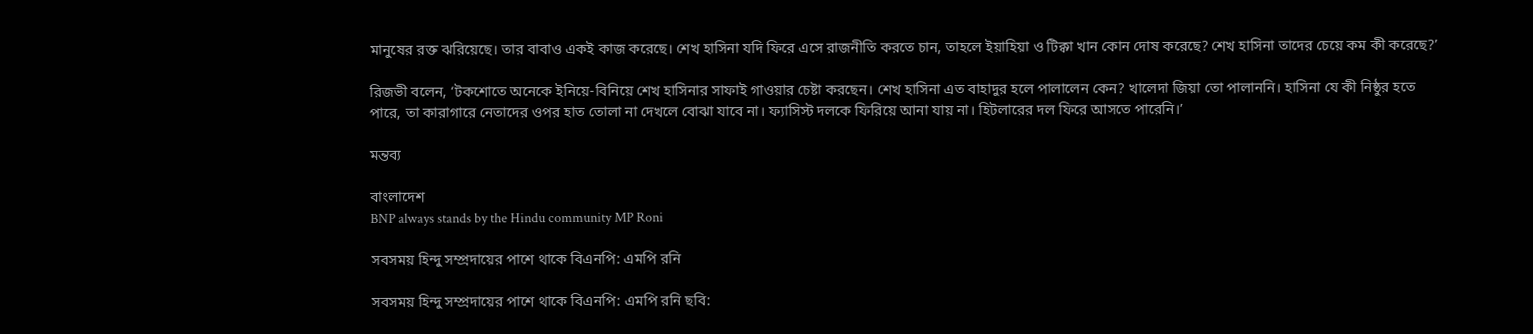মানুষের রক্ত ঝরিয়েছে। তার বাবাও একই কাজ করেছে। শেখ হাসিনা যদি ফিরে এসে রাজনীতি করতে চান, তাহলে ইয়াহিয়া ও টিক্কা খান কোন দোষ করেছে? শেখ হাসিনা তাদের চেয়ে কম কী করেছে?’

রিজভী বলেন, ‘টকশোতে অনেকে ইনিয়ে-বিনিয়ে শেখ হাসিনার সাফাই গাওয়ার চেষ্টা করছেন। শেখ হাসিনা এত বাহাদুর হলে পালালেন কেন? খালেদা জিয়া তো পালাননি। হাসিনা যে কী নিষ্ঠুর হতে পারে, তা কারাগারে নেতাদের ওপর হাত তোলা না দেখলে বোঝা যাবে না। ফ্যাসিস্ট দলকে ফিরিয়ে আনা যায় না। হিটলারের দল ফিরে আসতে পারেনি।’

মন্তব্য

বাংলাদেশ
BNP always stands by the Hindu community MP Roni

সবসময় হিন্দু সম্প্রদায়ের পাশে থাকে বিএনপি: এমপি রনি

সবসময় হিন্দু সম্প্রদায়ের পাশে থাকে বিএনপি: এমপি রনি ছবি: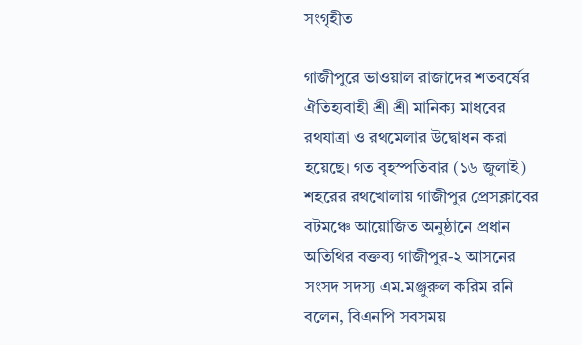সংগৃহীত

গাজীপুরে ভাওয়াল রাজাদের শতবর্ষের ঐতিহ্যবাহী শ্রী শ্রী মানিক্য মাধবের রথযাত্রা ও রথমেলার উদ্বোধন করা হয়েছে। গত বৃহস্পতিবার (১৬ জুলাই) শহরের রথখোলায় গাজীপুর প্রেসক্লাবের বটমঞ্চে আয়োজিত অনুষ্ঠানে প্রধান অতিথির বক্তব্য গাজীপুর-২ আসনের সংসদ সদস্য এম.মঞ্জুরুল করিম রনি বলেন, বিএনপি সবসময়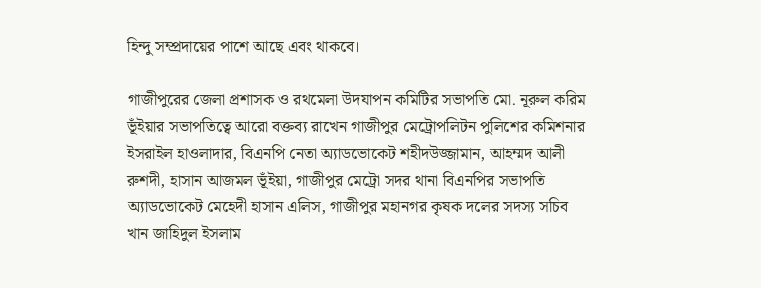হিন্দু সম্প্রদায়ের পাশে আছে এবং থাকবে।

গাজীপুরের জেলা প্রশাসক ও রথমেলা উদযাপন কমিটির সভাপতি মো. নূরুল করিম ভূঁইয়ার সভাপতিত্বে আরো বক্তব্য রাখেন গাজীপুর মেট্রোপলিটন পুলিশের কমিশনার ইসরাইল হাওলাদার, বিএনপি নেতা অ্যাডভোকেট শহীদউজ্জামান, আহম্মদ আলী রুশদী, হাসান আজমল ভূঁইয়া, গাজীপুর মেট্রো সদর থানা বিএনপির সভাপতি অ্যাডভোকেট মেহেদী হাসান এলিস, গাজীপুর মহানগর কৃষক দলের সদস্য সচিব খান জাহিদুল ইসলাম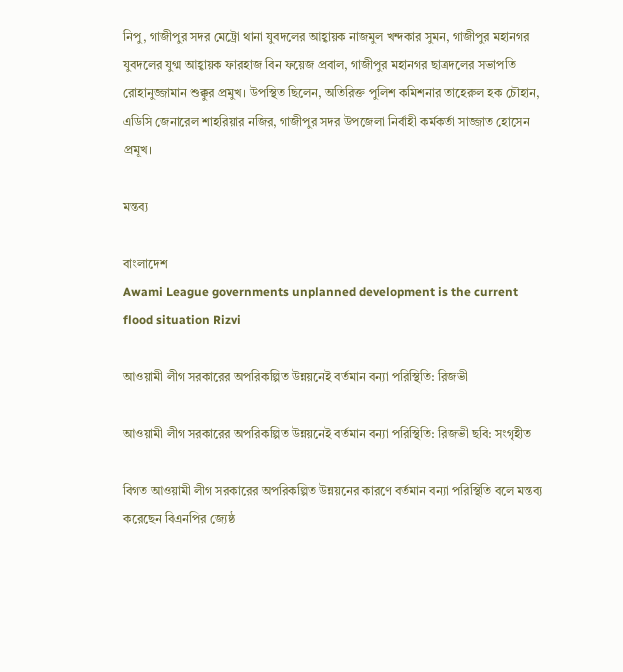নিপু, গাজীপুর সদর মেট্রো থানা যুবদলের আহ্বায়ক নাজমুল খন্দকার সুমন, গাজীপুর মহানগর যুবদলের যুগ্ম আহ্বায়ক ফারহাজ বিন ফয়েজ প্রবাল, গাজীপুর মহানগর ছাত্রদলের সভাপতি রোহানুজ্জামান শুক্কুর প্রমুখ। উপস্থিত ছিলেন, অতিরিক্ত পুলিশ কমিশনার তাহেরুল হক চৌহান, এডিসি জেনারেল শাহরিয়ার নজির, গাজীপুর সদর উপজেলা নির্বাহী কর্মকর্তা সাজ্জাত হোসেন প্রমূখ।

মন্তব্য

বাংলাদেশ
Awami League governments unplanned development is the current flood situation Rizvi

আওয়ামী লীগ সরকারের অপরিকল্পিত উন্নয়নেই বর্তমান বন্যা পরিস্থিতি: রিজভী

আওয়ামী লীগ সরকারের অপরিকল্পিত উন্নয়নেই বর্তমান বন্যা পরিস্থিতি: রিজভী ছবি: সংগৃহীত

বিগত আওয়ামী লীগ সরকারের অপরিকল্পিত উন্নয়নের কারণে বর্তমান বন্যা পরিস্থিতি বলে মন্তব্য করেছেন বিএনপির জ্যেষ্ঠ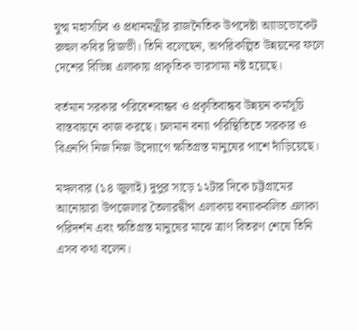যুগ্ম মহাসচিব ও প্রধানমন্ত্রীর রাজনৈতিক উপদেষ্টা অ্যাডভোকেট রুহুল কবির রিজভী। তিনি বলেছেন, অপরিকল্পিত উন্নয়নের ফলে দেশের বিভিন্ন এলাকায় প্রাকৃতিক ভারসাম্য নষ্ট হয়েছে।

বর্তমান সরকার পরিবেশবান্ধব ও প্রকৃতিবান্ধব উন্নয়ন কর্মসূচি বাস্তবায়নে কাজ করছে। চলমান বন্যা পরিস্থিতিতে সরকার ও বিএনপি নিজ নিজ উদ্যোগে ক্ষতিগ্রস্ত মানুষের পাশে দাঁড়িয়েছে।

মঙ্গলবার (১৪ জুলাই) দুপুর সাড়ে ১২টার দিকে চট্টগ্রামের আনোয়ারা উপজেলার তৈলারদ্বীপ এলাকায় বন্যাকবলিত এলাকা পরিদর্শন এবং ক্ষতিগ্রস্ত মানুষের মাঝে ত্রাণ বিতরণ শেষে তিনি এসব কথা বলেন।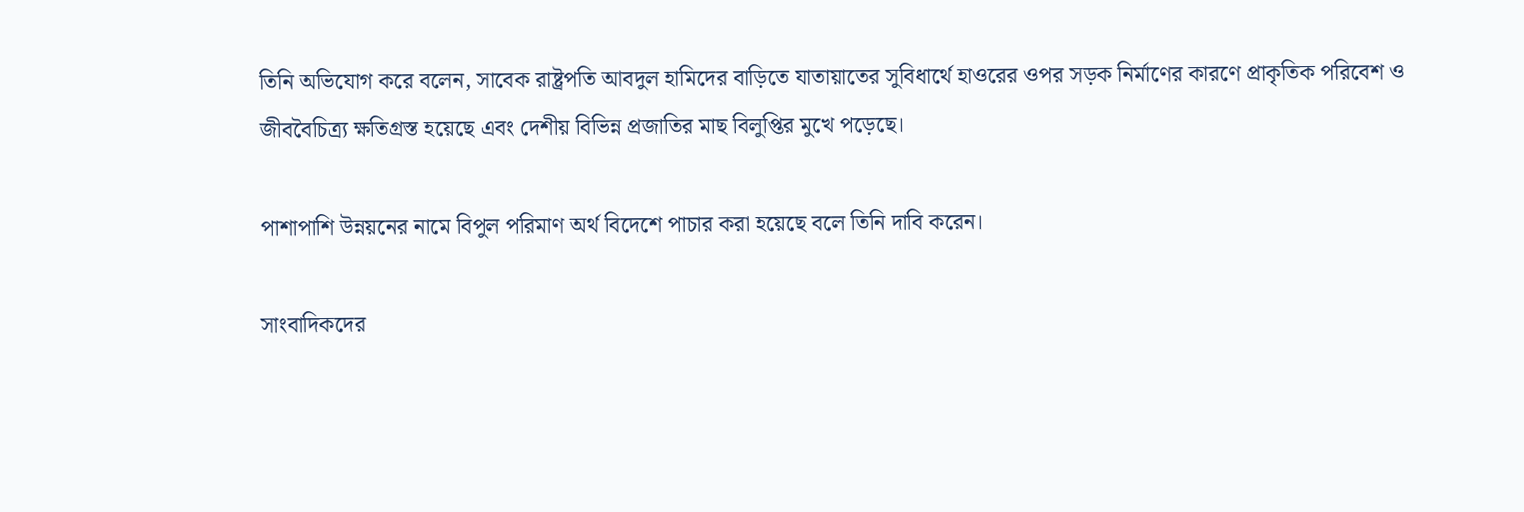তিনি অভিযোগ করে বলেন, সাবেক রাষ্ট্রপতি আবদুল হামিদের বাড়িতে যাতায়াতের সুবিধার্থে হাওরের ওপর সড়ক নির্মাণের কারণে প্রাকৃতিক পরিবেশ ও জীববৈচিত্র্য ক্ষতিগ্রস্ত হয়েছে এবং দেশীয় বিভিন্ন প্রজাতির মাছ বিলুপ্তির মুখে পড়েছে।

পাশাপাশি উন্নয়নের নামে বিপুল পরিমাণ অর্থ বিদেশে পাচার করা হয়েছে বলে তিনি দাবি করেন।

সাংবাদিকদের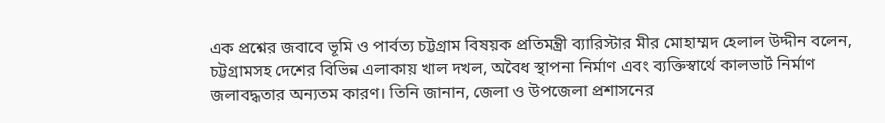এক প্রশ্নের জবাবে ভূমি ও পার্বত্য চট্টগ্রাম বিষয়ক প্রতিমন্ত্রী ব্যারিস্টার মীর মোহাম্মদ হেলাল উদ্দীন বলেন, চট্টগ্রামসহ দেশের বিভিন্ন এলাকায় খাল দখল, অবৈধ স্থাপনা নির্মাণ এবং ব্যক্তিস্বার্থে কালভার্ট নির্মাণ জলাবদ্ধতার অন্যতম কারণ। তিনি জানান, জেলা ও উপজেলা প্রশাসনের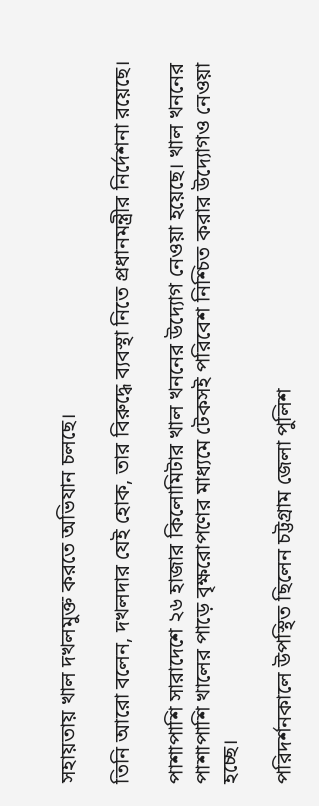সহায়তায় খাল দখলমুক্ত করতে অভিযান চলছে।

তিনি আরো বলেন, দখলদার যেই হোক, তার বিরুদ্ধে ব্যবস্থা নিতে প্রধানমন্ত্রীর নির্দেশনা রয়েছে।

পাশাপাশি সারাদেশে ২৬ হাজার কিলোমিটার খাল খননের উদ্যোগ নেওয়া হয়েছে। খাল খননের পাশাপাশি খালের পাড়ে বৃক্ষরোপণের মাধ্যমে টেকসই পরিবেশ নিশ্চিত করার উদ্যোগও নেওয়া হচ্ছে।

পরিদর্শনকালে উপস্থিত ছিলেন চট্টগ্রাম জেলা পুলিশ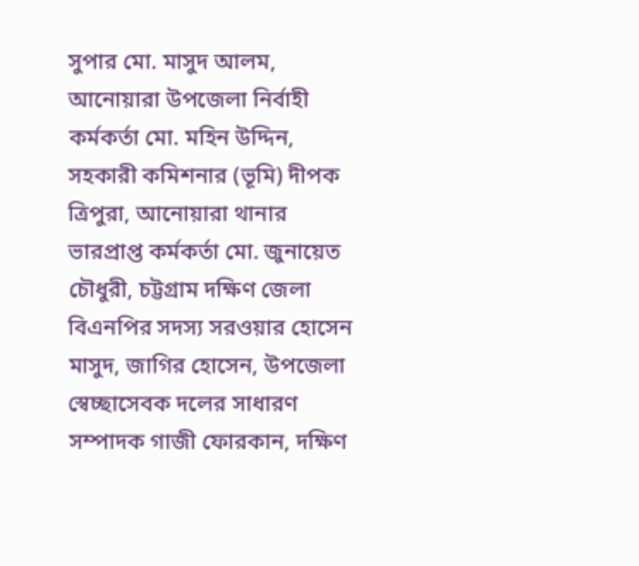সুপার মো. মাসুদ আলম, আনোয়ারা উপজেলা নির্বাহী কর্মকর্তা মো. মহিন উদ্দিন, সহকারী কমিশনার (ভূমি) দীপক ত্রিপুরা, আনোয়ারা থানার ভারপ্রাপ্ত কর্মকর্তা মো. জুনায়েত চৌধুরী, চট্টগ্রাম দক্ষিণ জেলা বিএনপির সদস্য সরওয়ার হোসেন মাসুদ, জাগির হোসেন, উপজেলা স্বেচ্ছাসেবক দলের সাধারণ সম্পাদক গাজী ফোরকান, দক্ষিণ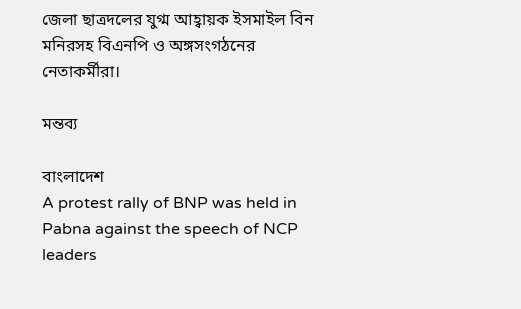জেলা ছাত্রদলের যুগ্ম আহ্বায়ক ইসমাইল বিন মনিরসহ বিএনপি ও অঙ্গসংগঠনের নেতাকর্মীরা।

মন্তব্য

বাংলাদেশ
A protest rally of BNP was held in Pabna against the speech of NCP leaders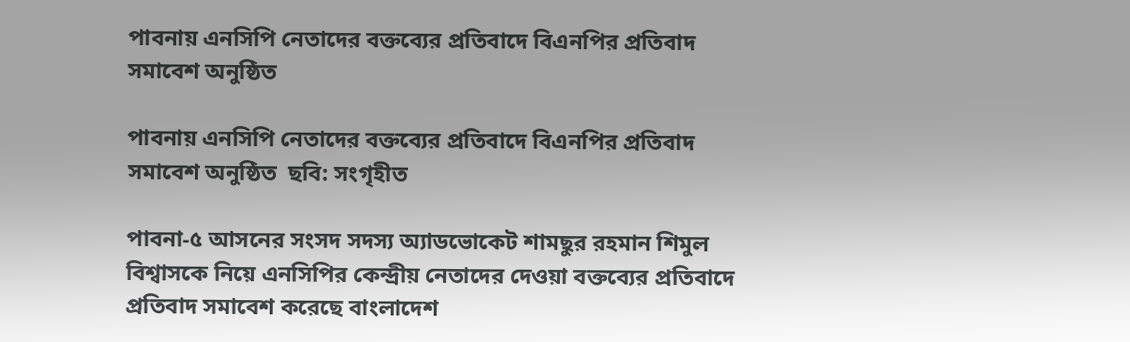পাবনায় এনসিপি নেতাদের বক্তব্যের প্রতিবাদে বিএনপির প্রতিবাদ সমাবেশ অনুষ্ঠিত

পাবনায় এনসিপি নেতাদের বক্তব্যের প্রতিবাদে বিএনপির প্রতিবাদ সমাবেশ অনুষ্ঠিত  ছবি: সংগৃহীত

পাবনা-৫ আসনের সংসদ সদস্য অ্যাডভোকেট শামছুর রহমান শিমুল বিশ্বাসকে নিয়ে এনসিপির কেন্দ্রীয় নেতাদের দেওয়া বক্তব্যের প্রতিবাদে প্রতিবাদ সমাবেশ করেছে বাংলাদেশ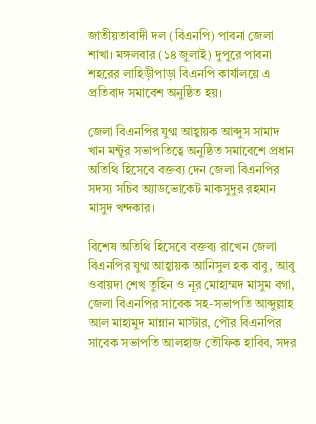জাতীয়তাবাদী দল (বিএনপি) পাবনা জেলা শাখা। মঙ্গলবার (১৪ জুলাই) দুপুরে পাবনা শহরের লাহিড়ীপাড়া বিএনপি কার্যালয়ে এ প্রতিবাদ সমাবেশ অনুষ্ঠিত হয়।

জেলা বিএনপির যুগ্ম আহ্বায়ক আব্দুস সামাদ খান মন্টুর সভাপতিত্বে অনুষ্ঠিত সমাবেশে প্রধান অতিথি হিসেবে বক্তব্য দেন জেলা বিএনপির সদস্য সচিব অ্যাডভোকেট মাকসুদুর রহমান মাসুদ খন্দকার।

বিশেষ অতিথি হিসেবে বক্তব্য রাখেন জেলা বিএনপির যুগ্ম আহ্বায়ক আনিসুল হক বাবু, আবু ওবায়দা শেখ তুহিন ও নূর মোহাম্মদ মাসুম বগা, জেলা বিএনপির সাবেক সহ-সভাপতি আব্দুল্লাহ আল মাহামুদ মান্নান মাস্টার, পৌর বিএনপির সাবেক সভাপতি আলহাজ তৌফিক হাবিব, সদর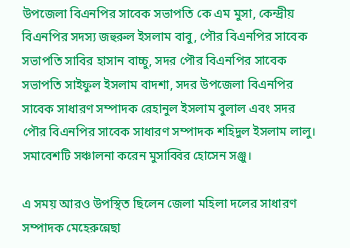উপজেলা বিএনপির সাবেক সভাপতি কে এম মুসা, কেন্দ্রীয় বিএনপির সদস্য জহুরুল ইসলাম বাবু, পৌর বিএনপির সাবেক সভাপতি সাবির হাসান বাচ্চু, সদর পৌর বিএনপির সাবেক সভাপতি সাইফুল ইসলাম বাদশা, সদর উপজেলা বিএনপির সাবেক সাধারণ সম্পাদক রেহানুল ইসলাম বুলাল এবং সদর পৌর বিএনপির সাবেক সাধারণ সম্পাদক শহিদুল ইসলাম লালু। সমাবেশটি সঞ্চালনা করেন মুসাব্বির হোসেন সঞ্জু।

এ সময় আরও উপস্থিত ছিলেন জেলা মহিলা দলের সাধারণ সম্পাদক মেহেরুন্নেছা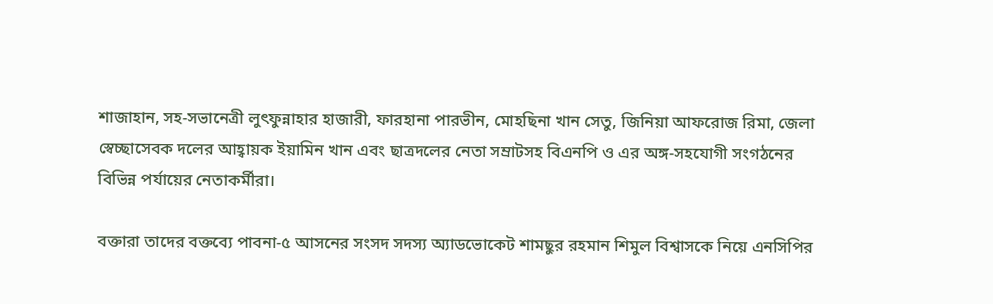শাজাহান, সহ-সভানেত্রী লুৎফুন্নাহার হাজারী, ফারহানা পারভীন, মোহছিনা খান সেতু, জিনিয়া আফরোজ রিমা, জেলা স্বেচ্ছাসেবক দলের আহ্বায়ক ইয়ামিন খান এবং ছাত্রদলের নেতা সম্রাটসহ বিএনপি ও এর অঙ্গ-সহযোগী সংগঠনের বিভিন্ন পর্যায়ের নেতাকর্মীরা।

বক্তারা তাদের বক্তব্যে পাবনা-৫ আসনের সংসদ সদস্য অ্যাডভোকেট শামছুর রহমান শিমুল বিশ্বাসকে নিয়ে এনসিপির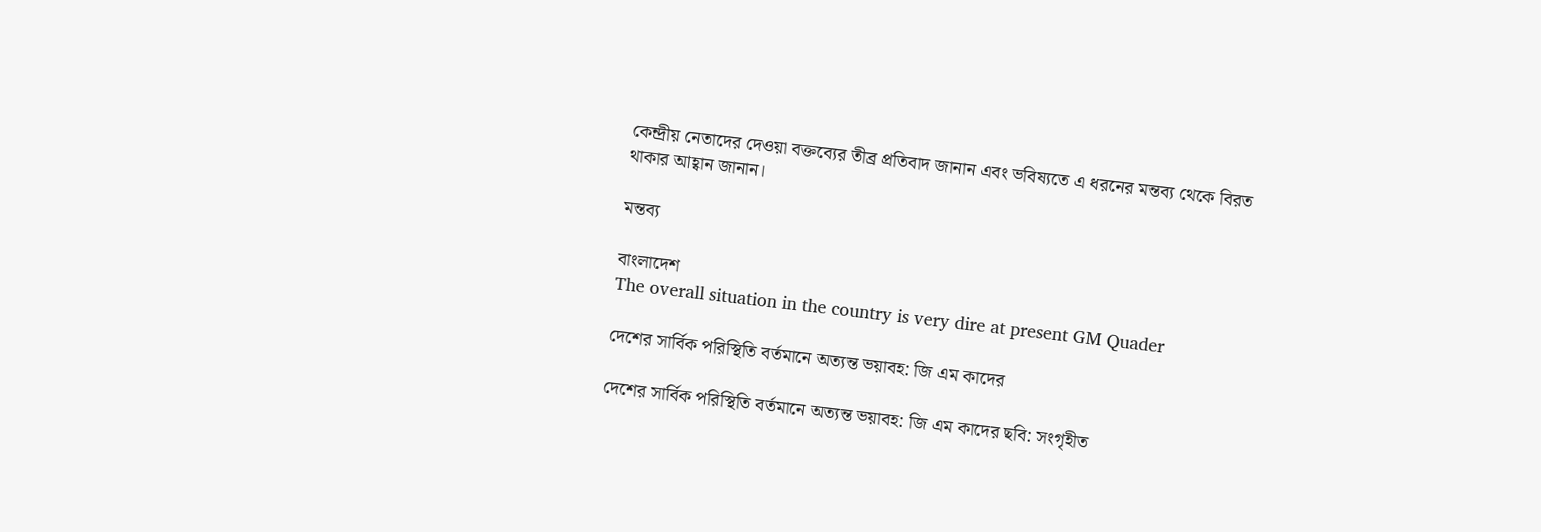কেন্দ্রীয় নেতাদের দেওয়া বক্তব্যের তীব্র প্রতিবাদ জানান এবং ভবিষ্যতে এ ধরনের মন্তব্য থেকে বিরত থাকার আহ্বান জানান।

মন্তব্য

বাংলাদেশ
The overall situation in the country is very dire at present GM Quader

দেশের সার্বিক পরিস্থিতি বর্তমানে অত্যন্ত ভয়াবহ: জি এম কাদের

দেশের সার্বিক পরিস্থিতি বর্তমানে অত্যন্ত ভয়াবহ: জি এম কাদের ছবি: সংগৃহীত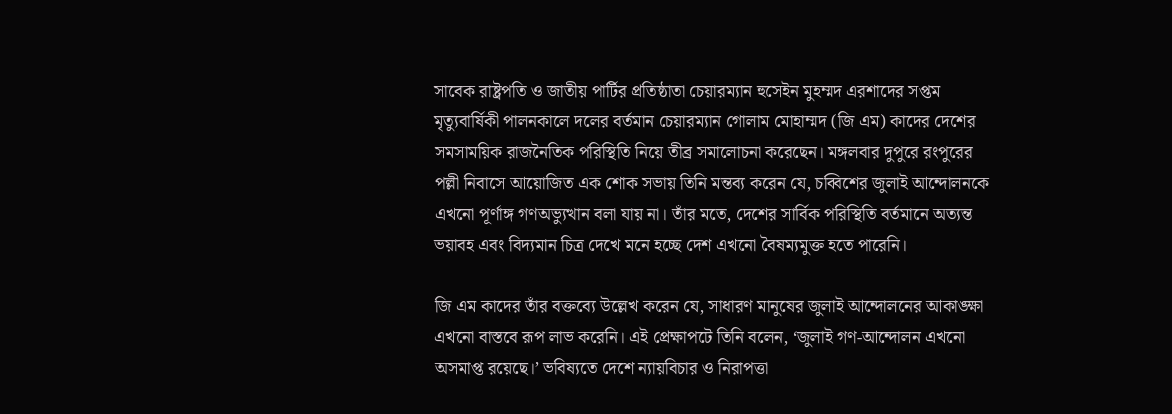সাবেক রাষ্ট্রপতি ও জাতীয় পার্টির প্রতিষ্ঠাতা চেয়ারম্যান হুসেইন মুহম্মদ এরশাদের সপ্তম মৃত্যুবার্ষিকী পালনকালে দলের বর্তমান চেয়ারম্যান গোলাম মোহাম্মদ (জি এম) কাদের দেশের সমসাময়িক রাজনৈতিক পরিস্থিতি নিয়ে তীব্র সমালোচনা করেছেন। মঙ্গলবার দুপুরে রংপুরের পল্লী নিবাসে আয়োজিত এক শোক সভায় তিনি মন্তব্য করেন যে, চব্বিশের জুলাই আন্দোলনকে এখনো পূর্ণাঙ্গ গণঅভ্যুত্থান বলা যায় না। তাঁর মতে, দেশের সার্বিক পরিস্থিতি বর্তমানে অত্যন্ত ভয়াবহ এবং বিদ্যমান চিত্র দেখে মনে হচ্ছে দেশ এখনো বৈষম্যমুক্ত হতে পারেনি।

জি এম কাদের তাঁর বক্তব্যে উল্লেখ করেন যে, সাধারণ মানুষের জুলাই আন্দোলনের আকাঙ্ক্ষা এখনো বাস্তবে রূপ লাভ করেনি। এই প্রেক্ষাপটে তিনি বলেন, ‘জুলাই গণ-আন্দোলন এখনো অসমাপ্ত রয়েছে।’ ভবিষ্যতে দেশে ন্যায়বিচার ও নিরাপত্তা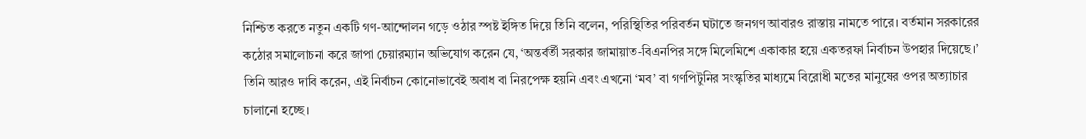নিশ্চিত করতে নতুন একটি গণ-আন্দোলন গড়ে ওঠার স্পষ্ট ইঙ্গিত দিয়ে তিনি বলেন, পরিস্থিতির পরিবর্তন ঘটাতে জনগণ আবারও রাস্তায় নামতে পারে। বর্তমান সরকারের কঠোর সমালোচনা করে জাপা চেয়ারম্যান অভিযোগ করেন যে, ‘অন্তর্বর্তী সরকার জামায়াত-বিএনপির সঙ্গে মিলেমিশে একাকার হয়ে একতরফা নির্বাচন উপহার দিয়েছে।’ তিনি আরও দাবি করেন, এই নির্বাচন কোনোভাবেই অবাধ বা নিরপেক্ষ হয়নি এবং এখনো ‘মব’ বা গণপিটুনির সংস্কৃতির মাধ্যমে বিরোধী মতের মানুষের ওপর অত্যাচার চালানো হচ্ছে।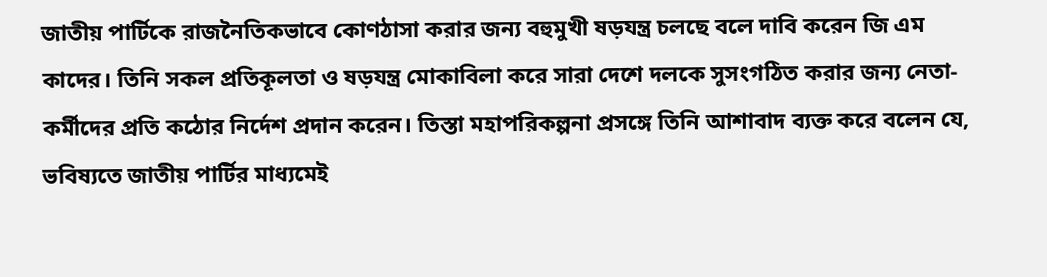জাতীয় পার্টিকে রাজনৈতিকভাবে কোণঠাসা করার জন্য বহুমুখী ষড়যন্ত্র চলছে বলে দাবি করেন জি এম কাদের। তিনি সকল প্রতিকূলতা ও ষড়যন্ত্র মোকাবিলা করে সারা দেশে দলকে সুসংগঠিত করার জন্য নেতা-কর্মীদের প্রতি কঠোর নির্দেশ প্রদান করেন। তিস্তা মহাপরিকল্পনা প্রসঙ্গে তিনি আশাবাদ ব্যক্ত করে বলেন যে, ভবিষ্যতে জাতীয় পার্টির মাধ্যমেই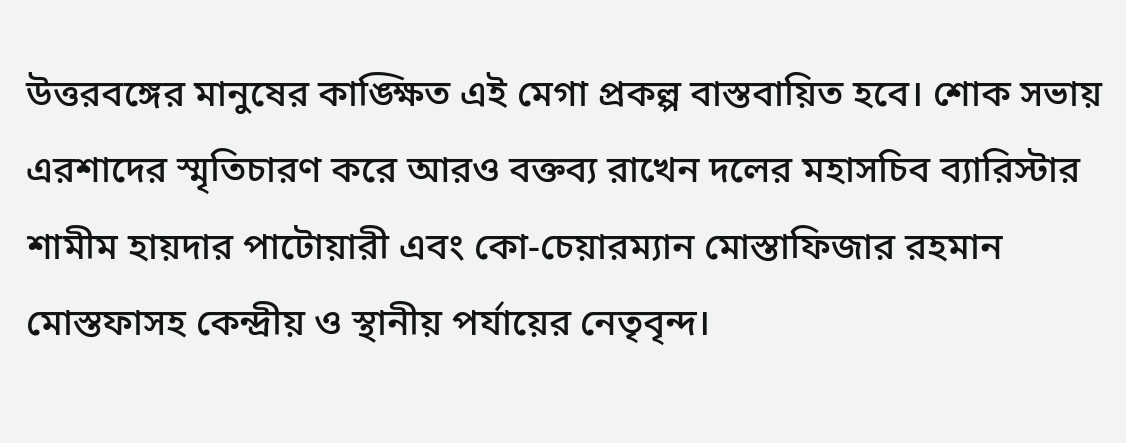উত্তরবঙ্গের মানুষের কাঙ্ক্ষিত এই মেগা প্রকল্প বাস্তবায়িত হবে। শোক সভায় এরশাদের স্মৃতিচারণ করে আরও বক্তব্য রাখেন দলের মহাসচিব ব্যারিস্টার শামীম হায়দার পাটোয়ারী এবং কো-চেয়ারম্যান মোস্তাফিজার রহমান মোস্তফাসহ কেন্দ্রীয় ও স্থানীয় পর্যায়ের নেতৃবৃন্দ।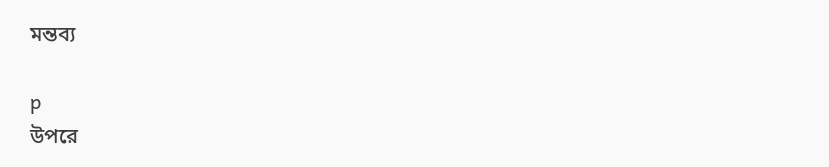মন্তব্য

p
উপরে